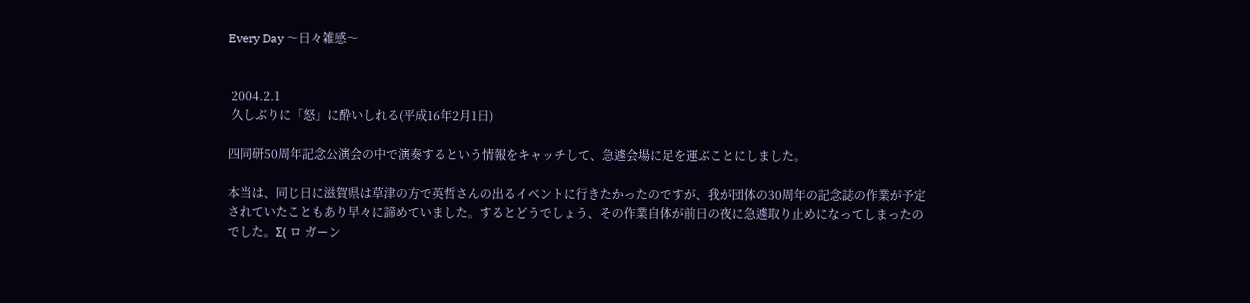Every Day 〜日々雑感〜


 2004.2.1
 久しぶりに「怒」に酔いしれる(平成16年2月1日)

四同研50周年記念公演会の中で演奏するという情報をキャッチして、急遽会場に足を運ぶことにしました。

本当は、同じ日に滋賀県は草津の方で英哲さんの出るイベントに行きたかったのですが、我が団体の30周年の記念誌の作業が予定されていたこともあり早々に諦めていました。するとどうでしょう、その作業自体が前日の夜に急遽取り止めになってしまったのでした。Σ( ロ ガーン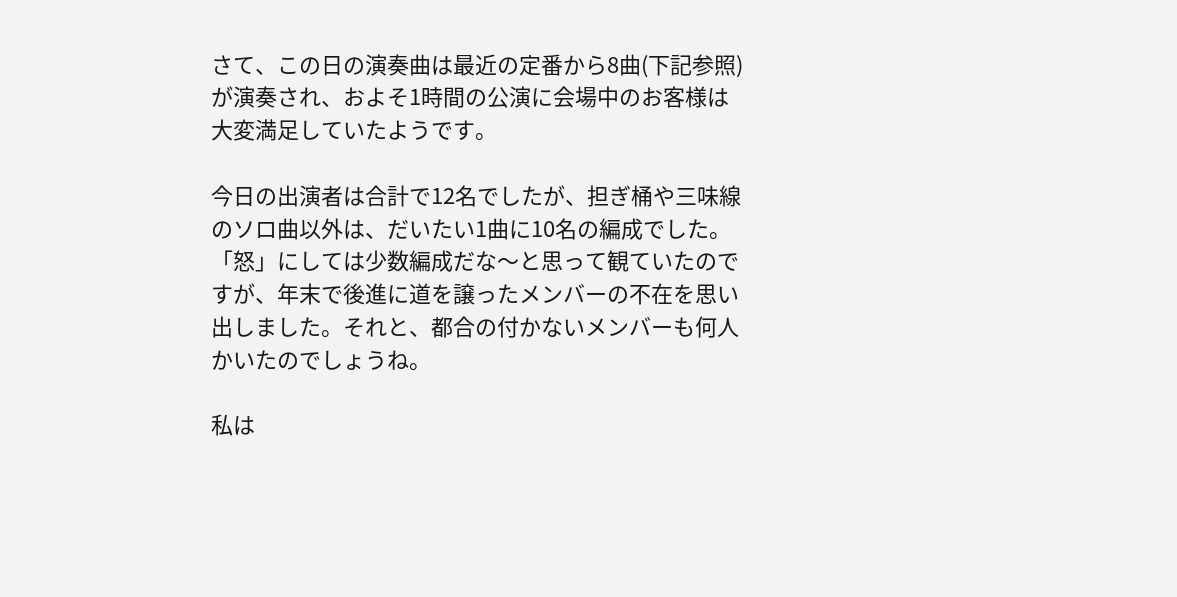さて、この日の演奏曲は最近の定番から8曲(下記参照)が演奏され、およそ1時間の公演に会場中のお客様は大変満足していたようです。

今日の出演者は合計で12名でしたが、担ぎ桶や三味線のソロ曲以外は、だいたい1曲に10名の編成でした。「怒」にしては少数編成だな〜と思って観ていたのですが、年末で後進に道を譲ったメンバーの不在を思い出しました。それと、都合の付かないメンバーも何人かいたのでしょうね。

私は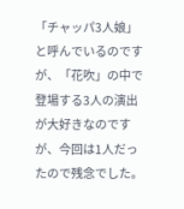「チャッパ3人娘」と呼んでいるのですが、「花吹」の中で登場する3人の演出が大好きなのですが、今回は1人だったので残念でした。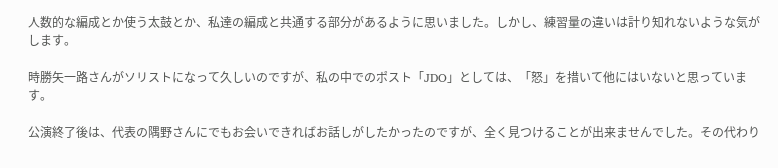人数的な編成とか使う太鼓とか、私達の編成と共通する部分があるように思いました。しかし、練習量の違いは計り知れないような気がします。

時勝矢一路さんがソリストになって久しいのですが、私の中でのポスト「JDO」としては、「怒」を措いて他にはいないと思っています。

公演終了後は、代表の隅野さんにでもお会いできればお話しがしたかったのですが、全く見つけることが出来ませんでした。その代わり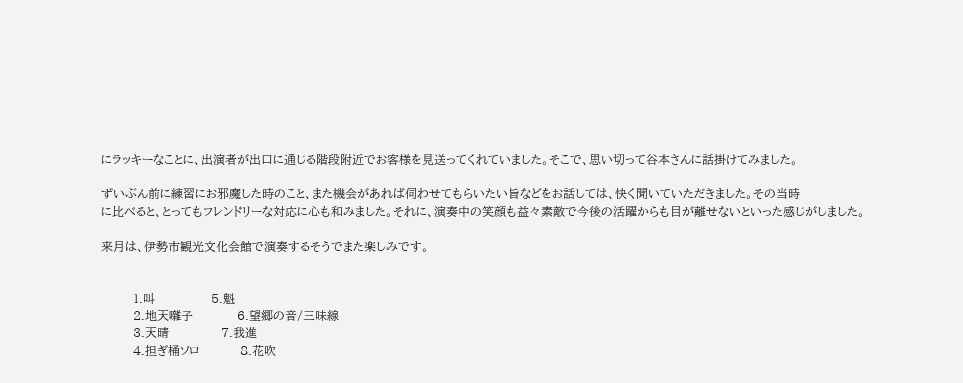にラッキーなことに、出演者が出口に通じる階段附近でお客様を見送ってくれていました。そこで、思い切って谷本さんに話掛けてみました。

ずいぶん前に練習にお邪魔した時のこと、また機会があれば伺わせてもらいたい旨などをお話しては、快く聞いていただきました。その当時
に比べると、とってもフレンドリーな対応に心も和みました。それに、演奏中の笑顔も益々素敵で今後の活躍からも目が離せないといった感じがしました。

来月は、伊勢市観光文化会館で演奏するそうでまた楽しみです。


        1.叫              5.魁
        2.地天囃子           6.望郷の音/三味線
        3.天晴             7.我進
        4.担ぎ桶ソロ          8.花吹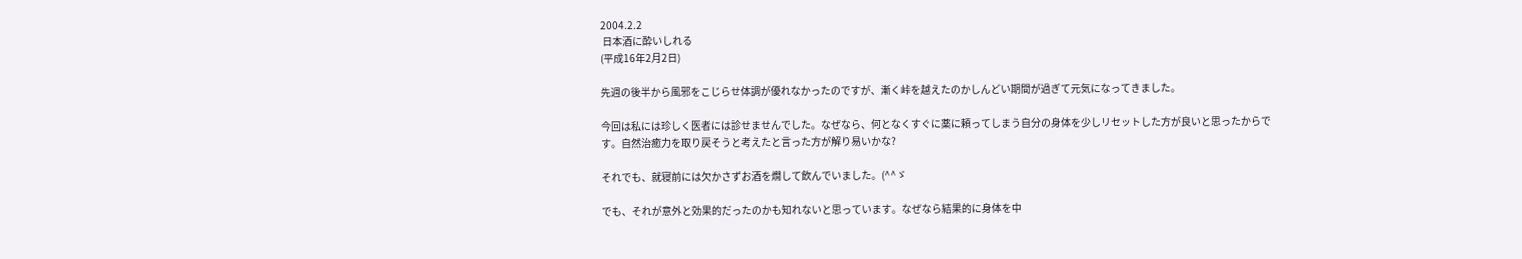2004.2.2
 日本酒に酔いしれる
(平成16年2月2日)

先週の後半から風邪をこじらせ体調が優れなかったのですが、漸く峠を越えたのかしんどい期間が過ぎて元気になってきました。

今回は私には珍しく医者には診せませんでした。なぜなら、何となくすぐに薬に頼ってしまう自分の身体を少しリセットした方が良いと思ったからです。自然治癒力を取り戻そうと考えたと言った方が解り易いかな?

それでも、就寝前には欠かさずお酒を燗して飲んでいました。(^^ゞ

でも、それが意外と効果的だったのかも知れないと思っています。なぜなら結果的に身体を中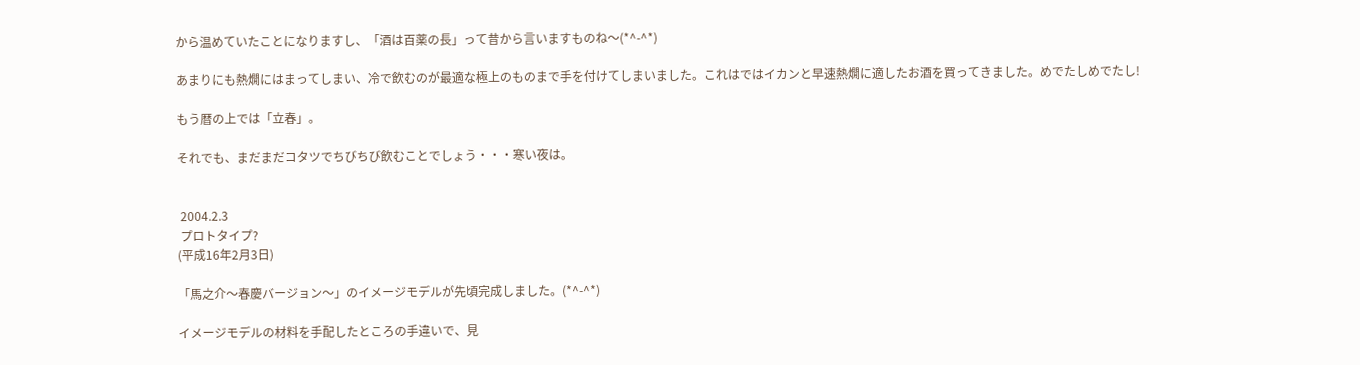から温めていたことになりますし、「酒は百薬の長」って昔から言いますものね〜(*^-^*)

あまりにも熱燗にはまってしまい、冷で飲むのが最適な極上のものまで手を付けてしまいました。これはではイカンと早速熱燗に適したお酒を買ってきました。めでたしめでたし!

もう暦の上では「立春」。

それでも、まだまだコタツでちびちび飲むことでしょう・・・寒い夜は。


 2004.2.3
 プロトタイプ?
(平成16年2月3日)

「馬之介〜春慶バージョン〜」のイメージモデルが先頃完成しました。(*^-^*)

イメージモデルの材料を手配したところの手違いで、見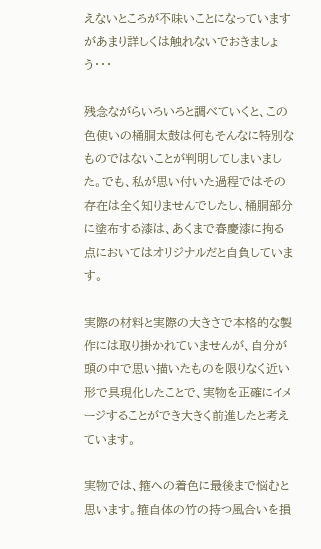えないところが不味いことになっていますがあまり詳しくは触れないでおきましょう・・・

残念ながらいろいろと調べていくと、この色使いの桶胴太鼓は何もそんなに特別なものではないことが判明してしまいました。でも、私が思い付いた過程ではその存在は全く知りませんでしたし、桶胴部分に塗布する漆は、あくまで春慶漆に拘る点においてはオリジナルだと自負しています。

実際の材料と実際の大きさで本格的な製作には取り掛かれていませんが、自分が頭の中で思い描いたものを限りなく近い形で具現化したことで、実物を正確にイメージすることができ大きく前進したと考えています。

実物では、箍への着色に最後まで悩むと思います。箍自体の竹の持つ風合いを損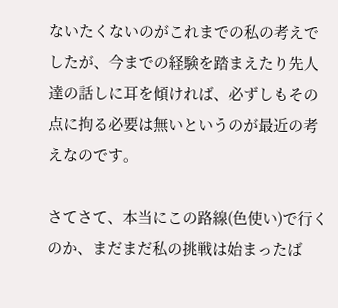ないたくないのがこれまでの私の考えでしたが、今までの経験を踏まえたり先人達の話しに耳を傾ければ、必ずしもその点に拘る必要は無いというのが最近の考えなのです。

さてさて、本当にこの路線(色使い)で行くのか、まだまだ私の挑戦は始まったば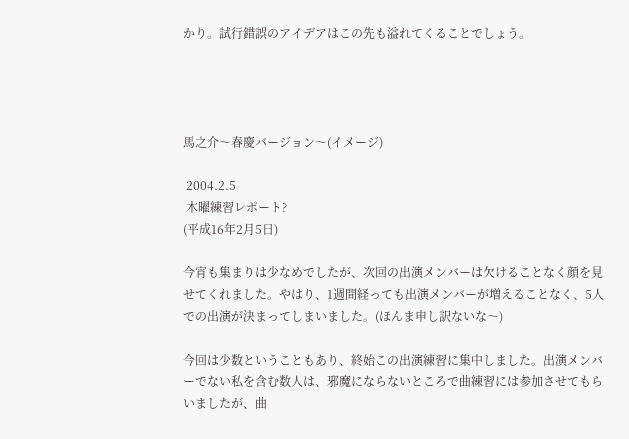かり。試行錯誤のアイデアはこの先も溢れてくることでしょう。




馬之介〜春慶バージョン〜(イメージ)

 2004.2.5
 木曜練習レポート?
(平成16年2月5日)

今宵も集まりは少なめでしたが、次回の出演メンバーは欠けることなく顔を見せてくれました。やはり、1週間経っても出演メンバーが増えることなく、5人での出演が決まってしまいました。(ほんま申し訳ないな〜)

今回は少数ということもあり、終始この出演練習に集中しました。出演メンバーでない私を含む数人は、邪魔にならないところで曲練習には参加させてもらいましたが、曲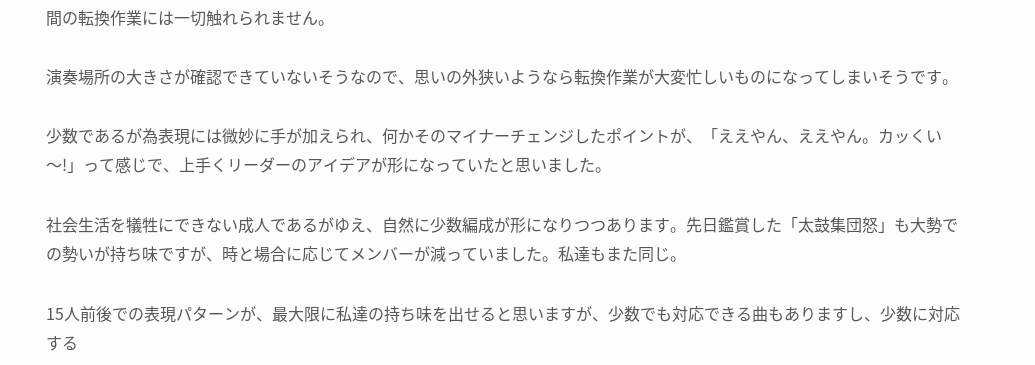間の転換作業には一切触れられません。

演奏場所の大きさが確認できていないそうなので、思いの外狭いようなら転換作業が大変忙しいものになってしまいそうです。

少数であるが為表現には微妙に手が加えられ、何かそのマイナーチェンジしたポイントが、「ええやん、ええやん。カッくい〜!」って感じで、上手くリーダーのアイデアが形になっていたと思いました。

社会生活を犠牲にできない成人であるがゆえ、自然に少数編成が形になりつつあります。先日鑑賞した「太鼓集団怒」も大勢での勢いが持ち味ですが、時と場合に応じてメンバーが減っていました。私達もまた同じ。

15人前後での表現パターンが、最大限に私達の持ち味を出せると思いますが、少数でも対応できる曲もありますし、少数に対応する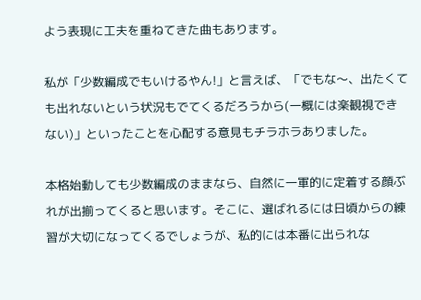よう表現に工夫を重ねてきた曲もあります。

私が「少数編成でもいけるやん!」と言えば、「でもな〜、出たくても出れないという状況もでてくるだろうから(一概には楽観視できない)」といったことを心配する意見もチラホラありました。

本格始動しても少数編成のままなら、自然に一軍的に定着する顔ぶれが出揃ってくると思います。そこに、選ばれるには日頃からの練習が大切になってくるでしょうが、私的には本番に出られな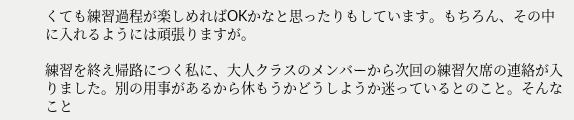くても練習過程が楽しめればOKかなと思ったりもしています。もちろん、その中に入れるようには頑張りますが。

練習を終え帰路につく私に、大人クラスのメンバーから次回の練習欠席の連絡が入りました。別の用事があるから休もうかどうしようか迷っているとのこと。そんなこと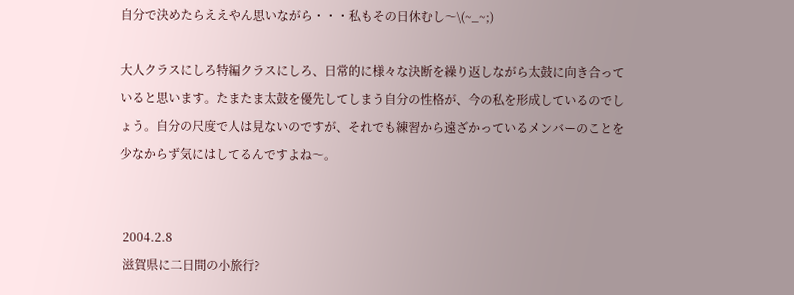自分で決めたらええやん思いながら・・・私もその日休むし〜\(~_~;)

大人クラスにしろ特編クラスにしろ、日常的に様々な決断を繰り返しながら太鼓に向き合っていると思います。たまたま太鼓を優先してしまう自分の性格が、今の私を形成しているのでしょう。自分の尺度で人は見ないのですが、それでも練習から遠ざかっているメンバーのことを少なからず気にはしてるんですよね〜。


 2004.2.8
 滋賀県に二日間の小旅行?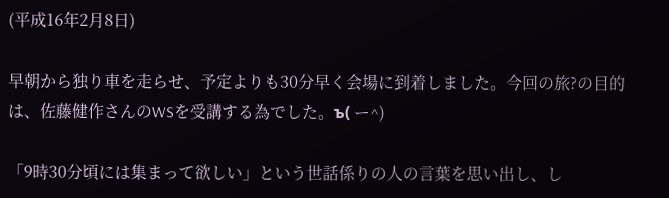(平成16年2月8日)

早朝から独り車を走らせ、予定よりも30分早く会場に到着しました。今回の旅?の目的は、佐藤健作さんのWSを受講する為でした。ъ( ー^)

「9時30分頃には集まって欲しい」という世話係りの人の言葉を思い出し、し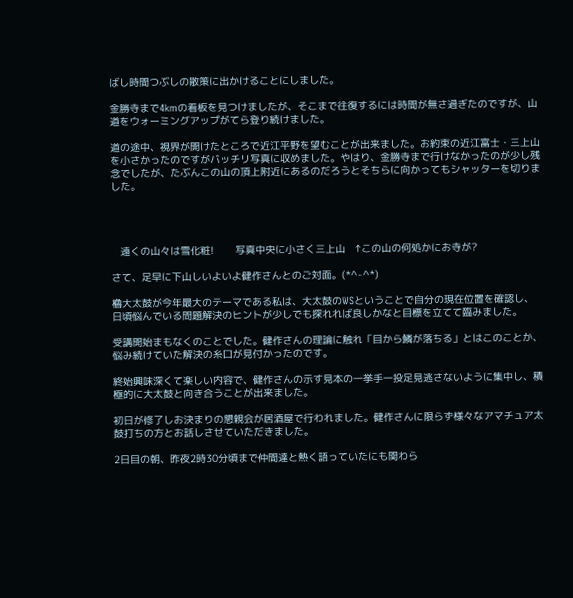ばし時間つぶしの散策に出かけることにしました。

金勝寺まで4kmの看板を見つけましたが、そこまで往復するには時間が無さ過ぎたのですが、山道をウォーミングアップがてら登り続けました。

道の途中、視界が開けたところで近江平野を望むことが出来ました。お約束の近江富士・三上山を小さかったのですがバッチリ写真に収めました。やはり、金勝寺まで行けなかったのが少し残念でしたが、たぶんこの山の頂上附近にあるのだろうとそちらに向かってもシャッターを切りました。




   遠くの山々は雪化粧!       写真中央に小さく三上山   ↑この山の何処かにお寺が?

さて、足早に下山しいよいよ健作さんとのご対面。(*^-^*)

櫓大太鼓が今年最大のテーマである私は、大太鼓のWSということで自分の現在位置を確認し、日頃悩んでいる問題解決のヒントが少しでも探れれば良しかなと目標を立てて臨みました。

受講開始まもなくのことでした。健作さんの理論に触れ「目から鱗が落ちる」とはこのことか、悩み続けていた解決の糸口が見付かったのです。

終始興味深くて楽しい内容で、健作さんの示す見本の一挙手一投足見逃さないように集中し、積極的に大太鼓と向き合うことが出来ました。

初日が修了しお決まりの懇親会が居酒屋で行われました。健作さんに限らず様々なアマチュア太鼓打ちの方とお話しさせていただきました。

2日目の朝、昨夜2時30分頃まで仲間達と熱く語っていたにも関わら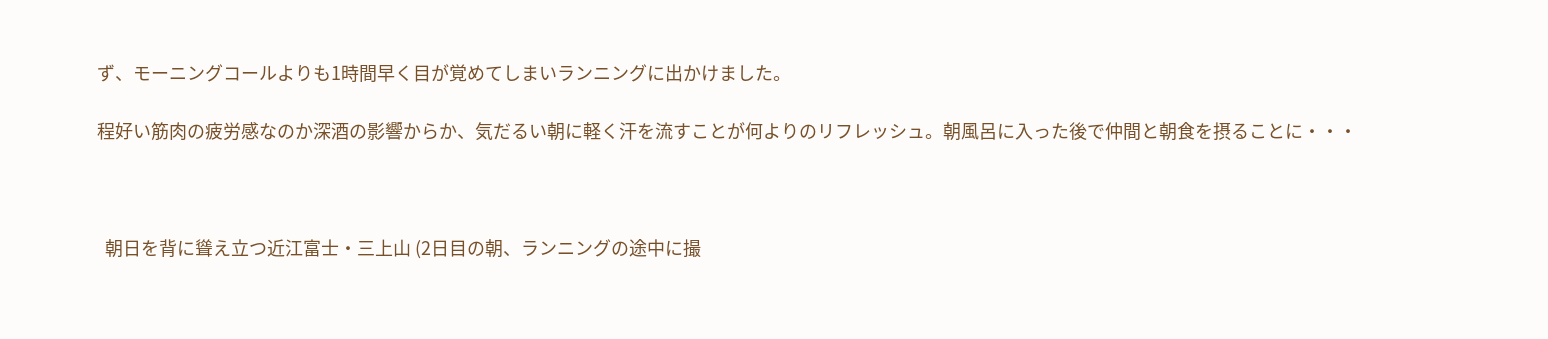ず、モーニングコールよりも1時間早く目が覚めてしまいランニングに出かけました。

程好い筋肉の疲労感なのか深酒の影響からか、気だるい朝に軽く汗を流すことが何よりのリフレッシュ。朝風呂に入った後で仲間と朝食を摂ることに・・・



  朝日を背に聳え立つ近江富士・三上山 (2日目の朝、ランニングの途中に撮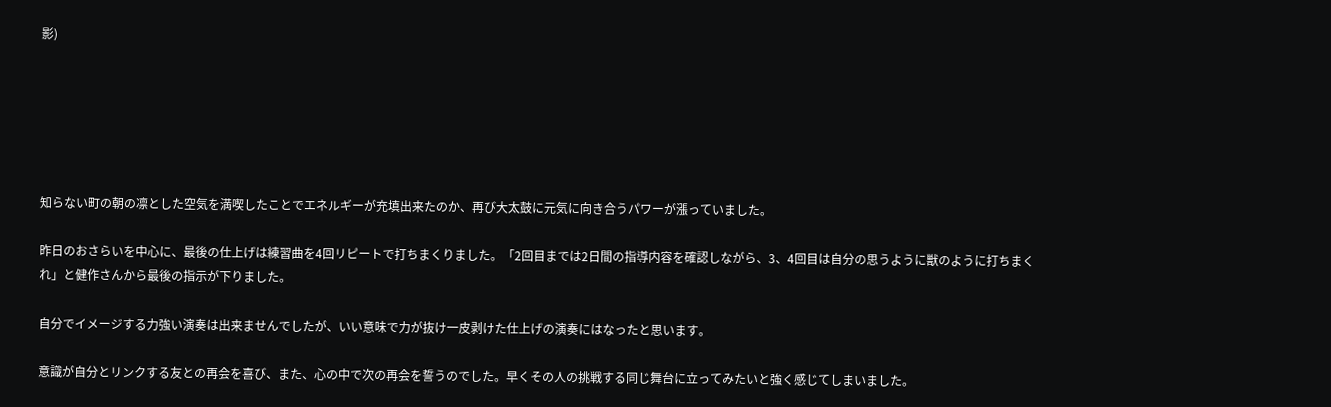影)






知らない町の朝の凛とした空気を満喫したことでエネルギーが充填出来たのか、再び大太鼓に元気に向き合うパワーが漲っていました。

昨日のおさらいを中心に、最後の仕上げは練習曲を4回リピートで打ちまくりました。「2回目までは2日間の指導内容を確認しながら、3、4回目は自分の思うように獣のように打ちまくれ」と健作さんから最後の指示が下りました。

自分でイメージする力強い演奏は出来ませんでしたが、いい意味で力が抜け一皮剥けた仕上げの演奏にはなったと思います。

意識が自分とリンクする友との再会を喜び、また、心の中で次の再会を誓うのでした。早くその人の挑戦する同じ舞台に立ってみたいと強く感じてしまいました。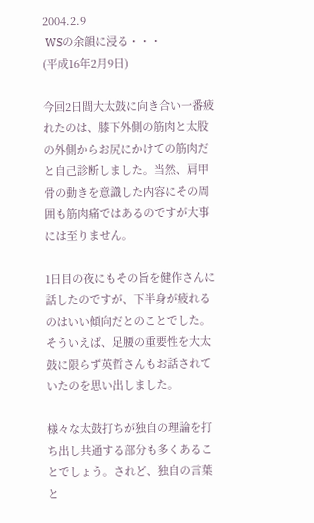2004.2.9
 WSの余韻に浸る・・・
(平成16年2月9日)

今回2日間大太鼓に向き合い一番疲れたのは、膝下外側の筋肉と太股の外側からお尻にかけての筋肉だと自己診断しました。当然、肩甲骨の動きを意識した内容にその周囲も筋肉痛ではあるのですが大事には至りません。

1日目の夜にもその旨を健作さんに話したのですが、下半身が疲れるのはいい傾向だとのことでした。そういえば、足腰の重要性を大太鼓に限らず英哲さんもお話されていたのを思い出しました。

様々な太鼓打ちが独自の理論を打ち出し共通する部分も多くあることでしょう。されど、独自の言葉と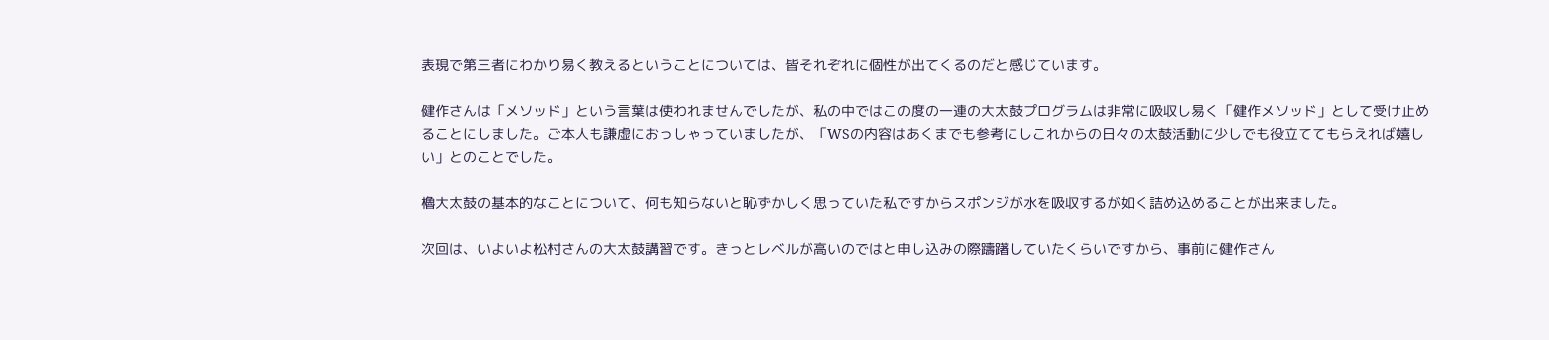表現で第三者にわかり易く教えるということについては、皆それぞれに個性が出てくるのだと感じています。

健作さんは「メソッド」という言葉は使われませんでしたが、私の中ではこの度の一連の大太鼓プログラムは非常に吸収し易く「健作メソッド」として受け止めることにしました。ご本人も謙虚におっしゃっていましたが、「WSの内容はあくまでも参考にしこれからの日々の太鼓活動に少しでも役立ててもらえれば嬉しい」とのことでした。

櫓大太鼓の基本的なことについて、何も知らないと恥ずかしく思っていた私ですからスポンジが水を吸収するが如く詰め込めることが出来ました。

次回は、いよいよ松村さんの大太鼓講習です。きっとレベルが高いのではと申し込みの際躊躇していたくらいですから、事前に健作さん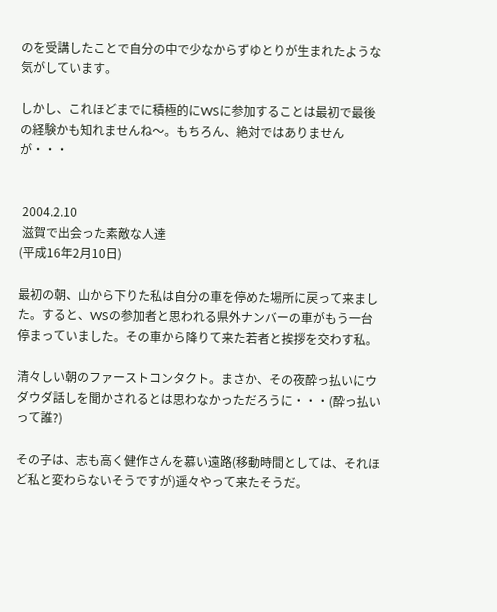のを受講したことで自分の中で少なからずゆとりが生まれたような気がしています。

しかし、これほどまでに積極的にWSに参加することは最初で最後の経験かも知れませんね〜。もちろん、絶対ではありませんが・・・


 2004.2.10
 滋賀で出会った素敵な人達
(平成16年2月10日)

最初の朝、山から下りた私は自分の車を停めた場所に戻って来ました。すると、WSの参加者と思われる県外ナンバーの車がもう一台停まっていました。その車から降りて来た若者と挨拶を交わす私。

清々しい朝のファーストコンタクト。まさか、その夜酔っ払いにウダウダ話しを聞かされるとは思わなかっただろうに・・・(酔っ払いって誰?)

その子は、志も高く健作さんを慕い遠路(移動時間としては、それほど私と変わらないそうですが)遥々やって来たそうだ。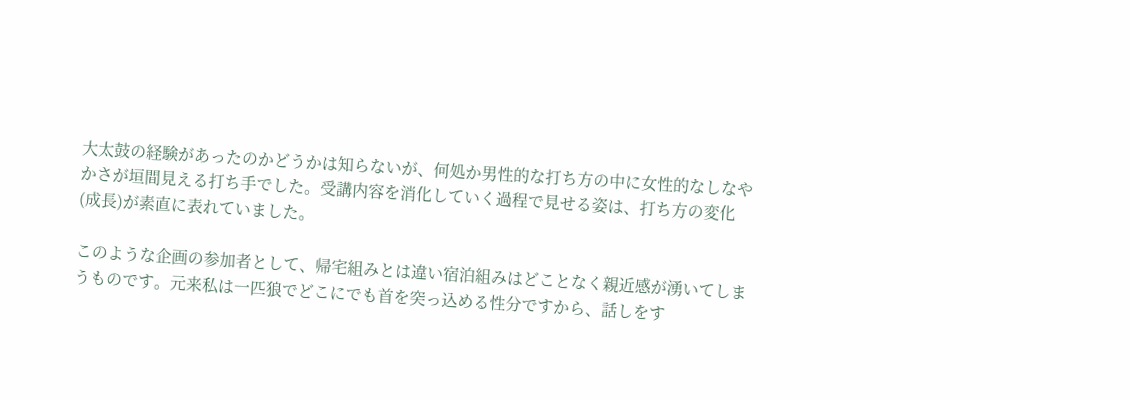大太鼓の経験があったのかどうかは知らないが、何処か男性的な打ち方の中に女性的なしなやかさが垣間見える打ち手でした。受講内容を消化していく過程で見せる姿は、打ち方の変化(成長)が素直に表れていました。

このような企画の参加者として、帰宅組みとは違い宿泊組みはどことなく親近感が湧いてしまうものです。元来私は一匹狼でどこにでも首を突っ込める性分ですから、話しをす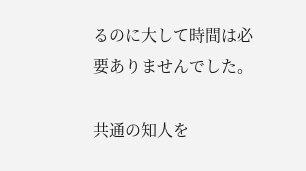るのに大して時間は必要ありませんでした。

共通の知人を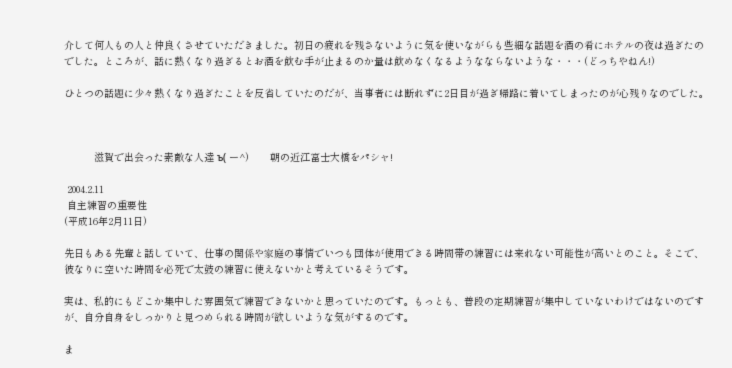介して何人もの人と仲良くさせていただきました。初日の疲れを残さないように気を使いながらも些細な話題を酒の肴にホテルの夜は過ぎたのでした。ところが、話に熱くなり過ぎるとお酒を飲む手が止まるのか量は飲めなくなるようなならないような・・・(どっちやねん!)

ひとつの話題に少々熱くなり過ぎたことを反省していたのだが、当事者には断れずに2日目が過ぎ帰路に着いてしまったのが心残りなのでした。



          滋賀で出会った素敵な人達 ъ( ー^)       朝の近江富士大橋をパシャ!

 2004.2.11
 自主練習の重要性
(平成16年2月11日)

先日もある先輩と話していて、仕事の関係や家庭の事情でいつも団体が使用できる時間帯の練習には来れない可能性が高いとのこと。そこで、彼なりに空いた時間を必死で太鼓の練習に使えないかと考えているそうです。

実は、私的にもどこか集中した雰囲気で練習できないかと思っていたのです。もっとも、普段の定期練習が集中していないわけではないのですが、自分自身をしっかりと見つめられる時間が欲しいような気がするのです。

ま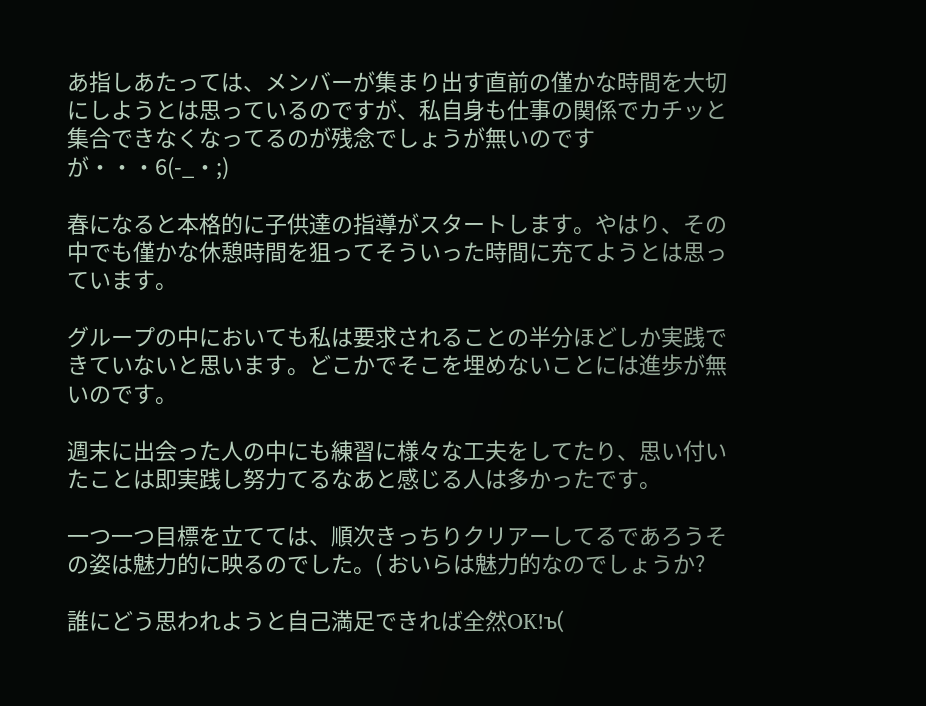あ指しあたっては、メンバーが集まり出す直前の僅かな時間を大切にしようとは思っているのですが、私自身も仕事の関係でカチッと集合できなくなってるのが残念でしょうが無いのですが・・・6(-_・;)

春になると本格的に子供達の指導がスタートします。やはり、その中でも僅かな休憩時間を狙ってそういった時間に充てようとは思っています。

グループの中においても私は要求されることの半分ほどしか実践できていないと思います。どこかでそこを埋めないことには進歩が無いのです。

週末に出会った人の中にも練習に様々な工夫をしてたり、思い付いたことは即実践し努力てるなあと感じる人は多かったです。

一つ一つ目標を立てては、順次きっちりクリアーしてるであろうその姿は魅力的に映るのでした。( おいらは魅力的なのでしょうか?

誰にどう思われようと自己満足できれば全然OK!ъ(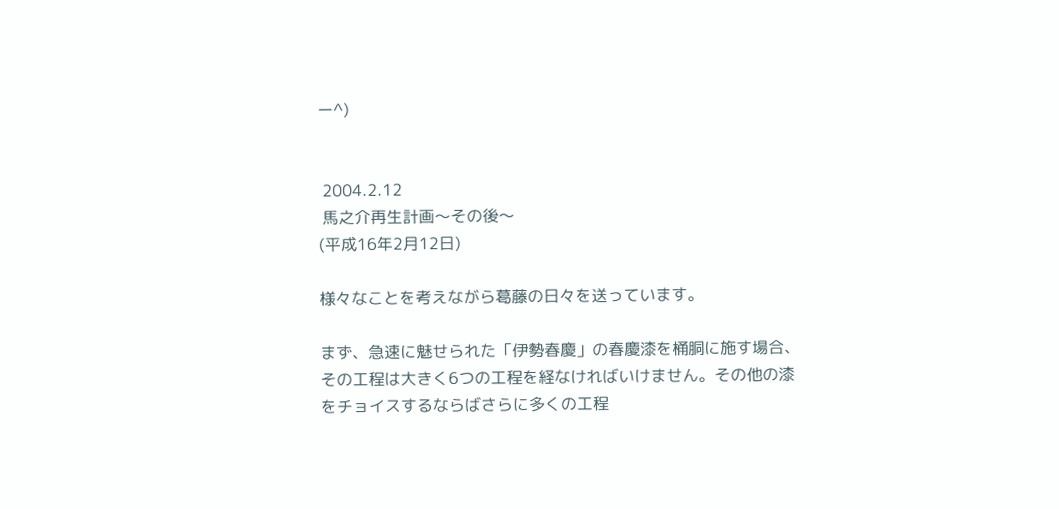ー^)


 2004.2.12
 馬之介再生計画〜その後〜
(平成16年2月12日)

様々なことを考えながら葛藤の日々を送っています。

まず、急速に魅せられた「伊勢春慶」の春慶漆を桶胴に施す場合、その工程は大きく6つの工程を経なければいけません。その他の漆をチョイスするならばさらに多くの工程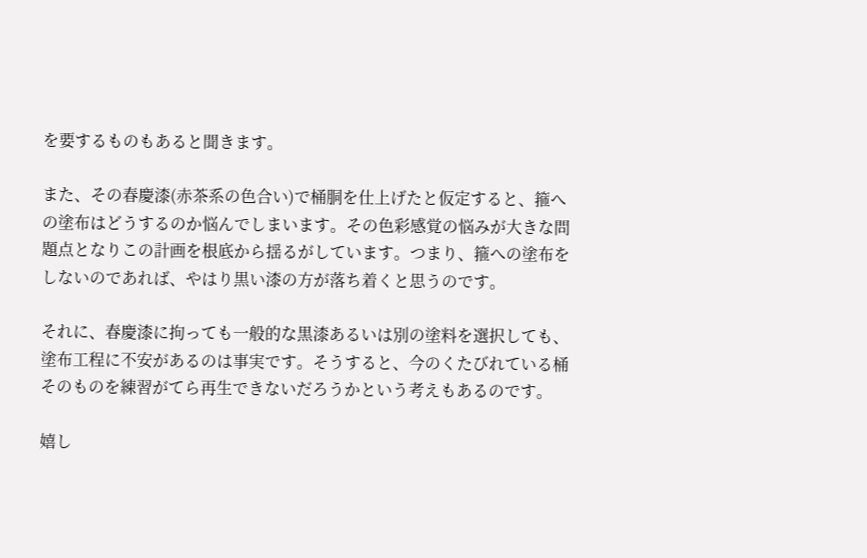を要するものもあると聞きます。

また、その春慶漆(赤茶系の色合い)で桶胴を仕上げたと仮定すると、箍への塗布はどうするのか悩んでしまいます。その色彩感覚の悩みが大きな問題点となりこの計画を根底から揺るがしています。つまり、箍への塗布をしないのであれば、やはり黒い漆の方が落ち着くと思うのです。

それに、春慶漆に拘っても一般的な黒漆あるいは別の塗料を選択しても、塗布工程に不安があるのは事実です。そうすると、今のくたびれている桶そのものを練習がてら再生できないだろうかという考えもあるのです。

嬉し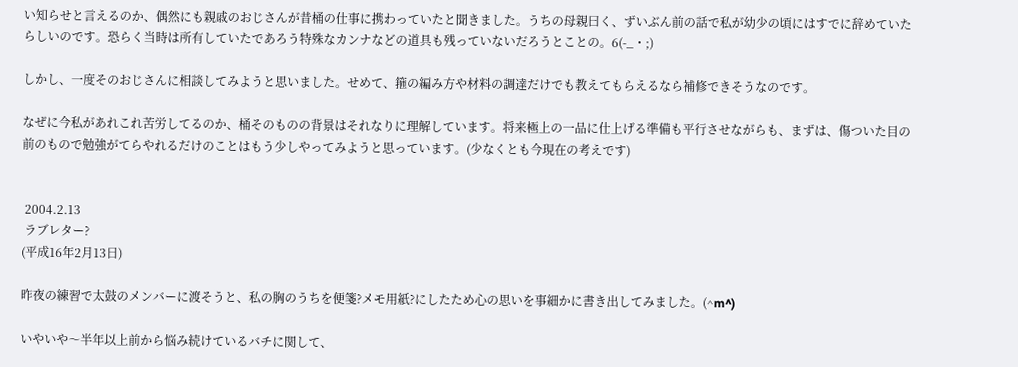い知らせと言えるのか、偶然にも親戚のおじさんが昔桶の仕事に携わっていたと聞きました。うちの母親曰く、ずいぶん前の話で私が幼少の頃にはすでに辞めていたらしいのです。恐らく当時は所有していたであろう特殊なカンナなどの道具も残っていないだろうとことの。6(-_・;)

しかし、一度そのおじさんに相談してみようと思いました。せめて、箍の編み方や材料の調達だけでも教えてもらえるなら補修できそうなのです。

なぜに今私があれこれ苦労してるのか、桶そのものの背景はそれなりに理解しています。将来極上の一品に仕上げる準備も平行させながらも、まずは、傷ついた目の前のもので勉強がてらやれるだけのことはもう少しやってみようと思っています。(少なくとも今現在の考えです)


 2004.2.13
 ラブレター?
(平成16年2月13日)

昨夜の練習で太鼓のメンバーに渡そうと、私の胸のうちを便箋?メモ用紙?にしたため心の思いを事細かに書き出してみました。(^m^)

いやいや〜半年以上前から悩み続けているバチに関して、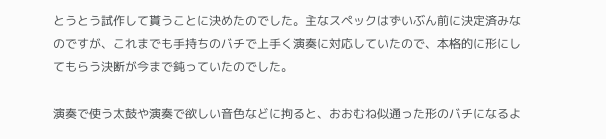とうとう試作して貰うことに決めたのでした。主なスペックはずいぶん前に決定済みなのですが、これまでも手持ちのバチで上手く演奏に対応していたので、本格的に形にしてもらう決断が今まで鈍っていたのでした。

演奏で使う太鼓や演奏で欲しい音色などに拘ると、おおむね似通った形のバチになるよ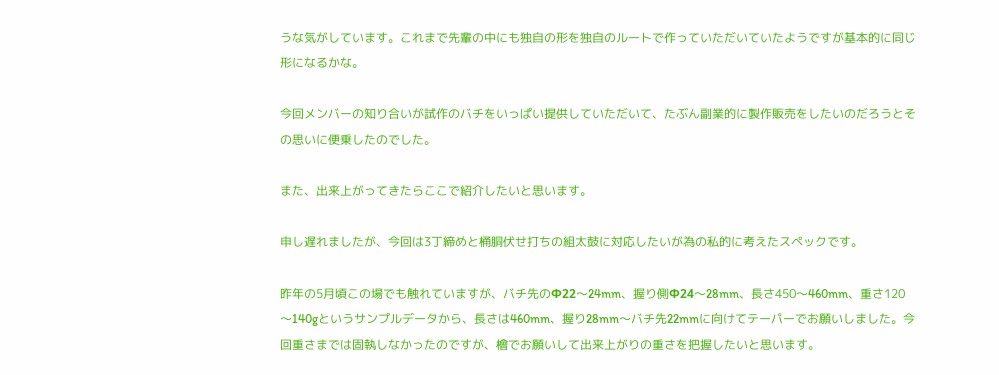うな気がしています。これまで先輩の中にも独自の形を独自のルートで作っていただいていたようですが基本的に同じ形になるかな。

今回メンバーの知り合いが試作のバチをいっぱい提供していただいて、たぶん副業的に製作販売をしたいのだろうとその思いに便乗したのでした。

また、出来上がってきたらここで紹介したいと思います。

申し遅れましたが、今回は3丁締めと桶胴伏せ打ちの組太鼓に対応したいが為の私的に考えたスペックです。

昨年の5月頃この場でも触れていますが、バチ先のΦ22〜24mm、握り側Φ24〜28mm、長さ450〜460mm、重さ120〜140gというサンプルデータから、長さは460mm、握り28mm〜バチ先22mmに向けてテーパーでお願いしました。今回重さまでは固執しなかったのですが、檜でお願いして出来上がりの重さを把握したいと思います。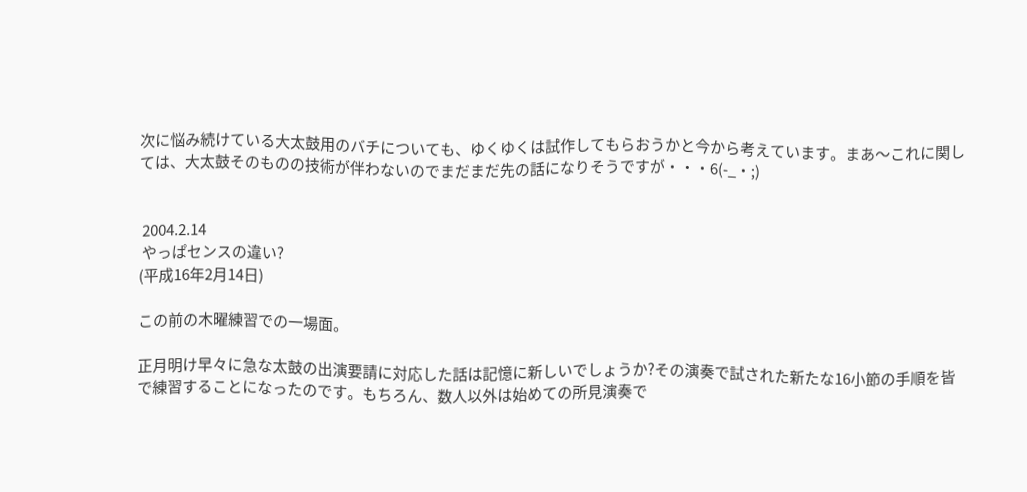次に悩み続けている大太鼓用のバチについても、ゆくゆくは試作してもらおうかと今から考えています。まあ〜これに関しては、大太鼓そのものの技術が伴わないのでまだまだ先の話になりそうですが・・・6(-_・;)


 2004.2.14
 やっぱセンスの違い?
(平成16年2月14日)

この前の木曜練習での一場面。

正月明け早々に急な太鼓の出演要請に対応した話は記憶に新しいでしょうか?その演奏で試された新たな16小節の手順を皆で練習することになったのです。もちろん、数人以外は始めての所見演奏で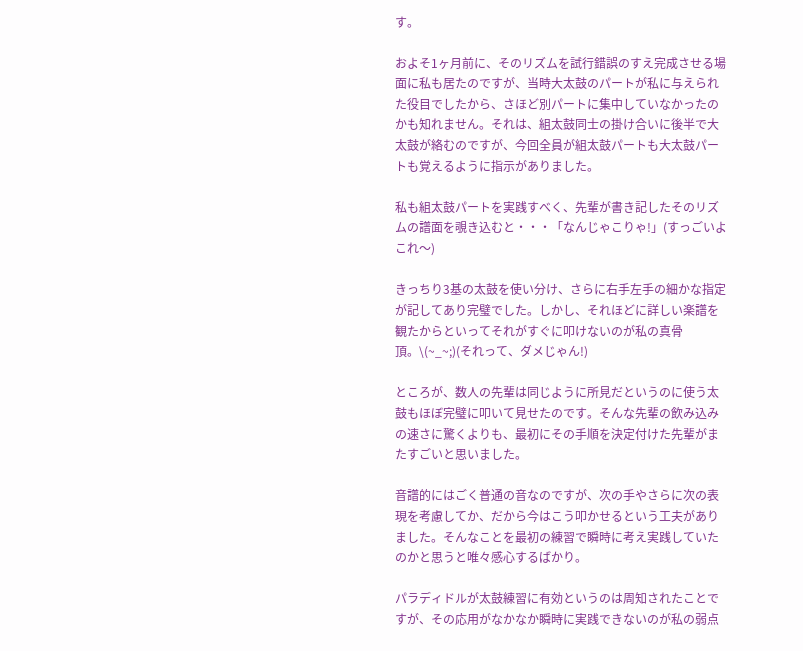す。

およそ1ヶ月前に、そのリズムを試行錯誤のすえ完成させる場面に私も居たのですが、当時大太鼓のパートが私に与えられた役目でしたから、さほど別パートに集中していなかったのかも知れません。それは、組太鼓同士の掛け合いに後半で大太鼓が絡むのですが、今回全員が組太鼓パートも大太鼓パートも覚えるように指示がありました。

私も組太鼓パートを実践すべく、先輩が書き記したそのリズムの譜面を覗き込むと・・・「なんじゃこりゃ!」(すっごいよこれ〜)

きっちり3基の太鼓を使い分け、さらに右手左手の細かな指定が記してあり完璧でした。しかし、それほどに詳しい楽譜を観たからといってそれがすぐに叩けないのが私の真骨頂。\(~_~;)(それって、ダメじゃん!)

ところが、数人の先輩は同じように所見だというのに使う太鼓もほぼ完璧に叩いて見せたのです。そんな先輩の飲み込みの速さに驚くよりも、最初にその手順を決定付けた先輩がまたすごいと思いました。

音譜的にはごく普通の音なのですが、次の手やさらに次の表現を考慮してか、だから今はこう叩かせるという工夫がありました。そんなことを最初の練習で瞬時に考え実践していたのかと思うと唯々感心するばかり。

パラディドルが太鼓練習に有効というのは周知されたことですが、その応用がなかなか瞬時に実践できないのが私の弱点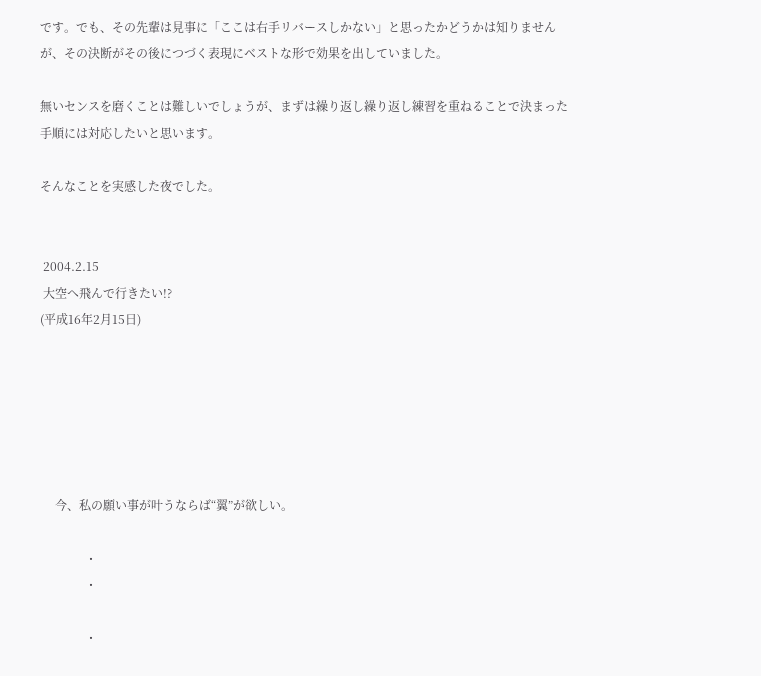です。でも、その先輩は見事に「ここは右手リバースしかない」と思ったかどうかは知りませんが、その決断がその後につづく表現にベストな形で効果を出していました。

無いセンスを磨くことは難しいでしょうが、まずは繰り返し繰り返し練習を重ねることで決まった手順には対応したいと思います。

そんなことを実感した夜でした。


 2004.2.15
 大空へ飛んで行きたい!?
(平成16年2月15日)






     今、私の願い事が叶うならば“翼”が欲しい。

               ・
               ・

               ・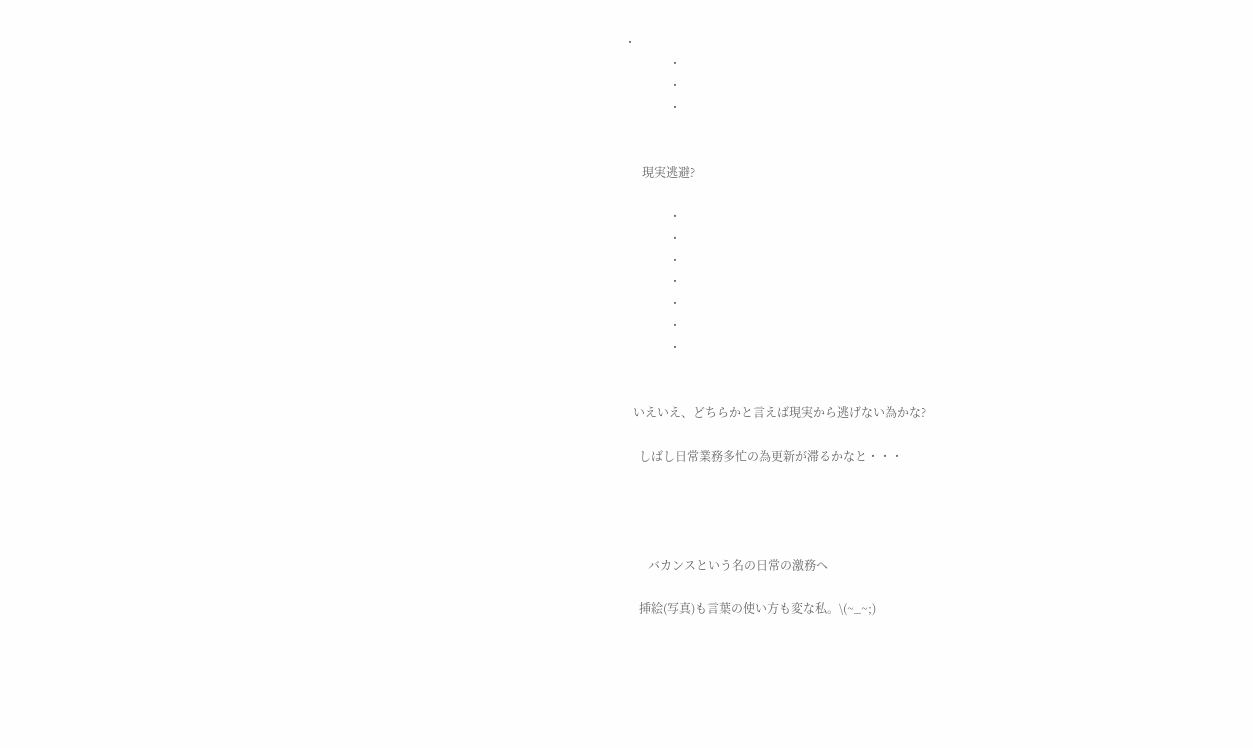・
               ・
               ・
               ・


      現実逃避?

               ・
               ・
               ・
               ・
               ・
               ・
               ・


   いえいえ、どちらかと言えば現実から逃げない為かな?

     しばし日常業務多忙の為更新が滞るかなと・・・




        バカンスという名の日常の激務へ

     挿絵(写真)も言葉の使い方も変な私。\(~_~;)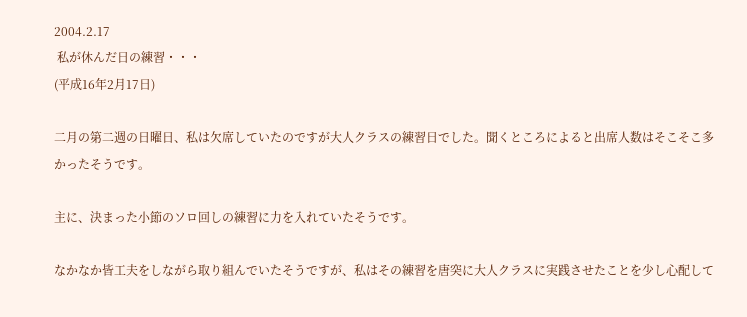2004.2.17
 私が休んだ日の練習・・・
(平成16年2月17日)

二月の第二週の日曜日、私は欠席していたのですが大人クラスの練習日でした。聞くところによると出席人数はそこそこ多かったそうです。

主に、決まった小節のソロ回しの練習に力を入れていたそうです。

なかなか皆工夫をしながら取り組んでいたそうですが、私はその練習を唐突に大人クラスに実践させたことを少し心配して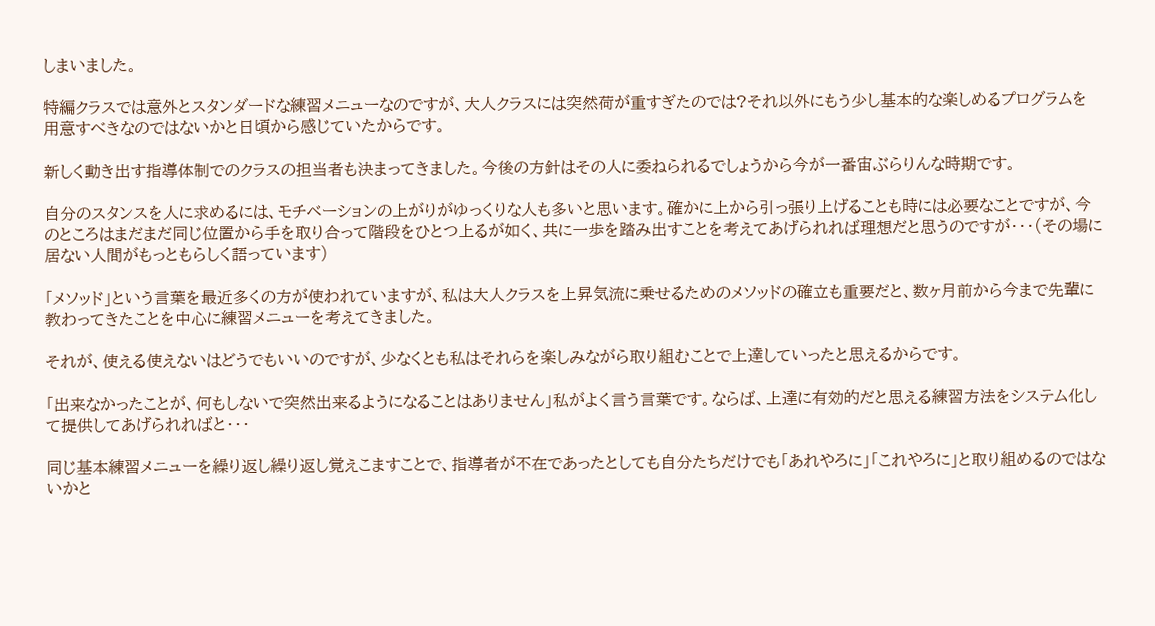しまいました。

特編クラスでは意外とスタンダードな練習メニューなのですが、大人クラスには突然荷が重すぎたのでは?それ以外にもう少し基本的な楽しめるプログラムを用意すべきなのではないかと日頃から感じていたからです。

新しく動き出す指導体制でのクラスの担当者も決まってきました。今後の方針はその人に委ねられるでしょうから今が一番宙ぶらりんな時期です。

自分のスタンスを人に求めるには、モチベーションの上がりがゆっくりな人も多いと思います。確かに上から引っ張り上げることも時には必要なことですが、今のところはまだまだ同じ位置から手を取り合って階段をひとつ上るが如く、共に一歩を踏み出すことを考えてあげられれば理想だと思うのですが・・・(その場に居ない人間がもっともらしく語っています)

「メソッド」という言葉を最近多くの方が使われていますが、私は大人クラスを上昇気流に乗せるためのメソッドの確立も重要だと、数ヶ月前から今まで先輩に教わってきたことを中心に練習メニューを考えてきました。

それが、使える使えないはどうでもいいのですが、少なくとも私はそれらを楽しみながら取り組むことで上達していったと思えるからです。

「出来なかったことが、何もしないで突然出来るようになることはありません」私がよく言う言葉です。ならば、上達に有効的だと思える練習方法をシステム化して提供してあげられればと・・・

同じ基本練習メニューを繰り返し繰り返し覚えこますことで、指導者が不在であったとしても自分たちだけでも「あれやろに」「これやろに」と取り組めるのではないかと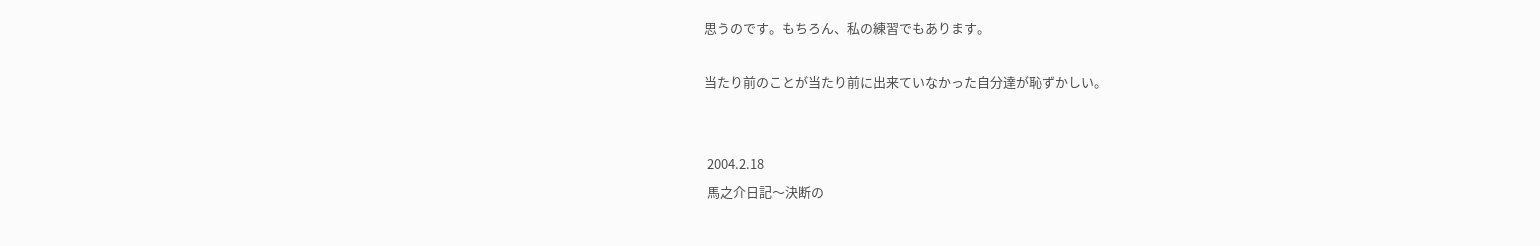思うのです。もちろん、私の練習でもあります。

当たり前のことが当たり前に出来ていなかった自分達が恥ずかしい。


 2004.2.18
 馬之介日記〜決断の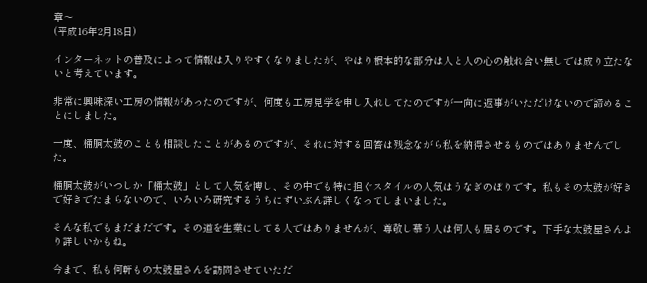章〜
(平成16年2月18日)

インターネットの普及によって情報は入りやすくなりましたが、やはり根本的な部分は人と人の心の触れ合い無しでは成り立たないと考えています。

非常に興味深い工房の情報があったのですが、何度も工房見学を申し入れしてたのですが一向に返事がいただけないので諦めることにしました。

一度、桶胴太鼓のことも相談したことがあるのですが、それに対する回答は残念ながら私を納得させるものではありませんでした。

桶胴太鼓がいつしか「桶太鼓」として人気を博し、その中でも特に担ぐスタイルの人気はうなぎのぼりです。私もその太鼓が好きで好きでたまらないので、いろいろ研究するうちにずいぶん詳しくなってしまいました。

そんな私でもまだまだです。その道を生業にしてる人ではありませんが、尊敬し慕う人は何人も居るのです。下手な太鼓屋さんより詳しいかもね。

今まで、私も何軒もの太鼓屋さんを訪問させていただ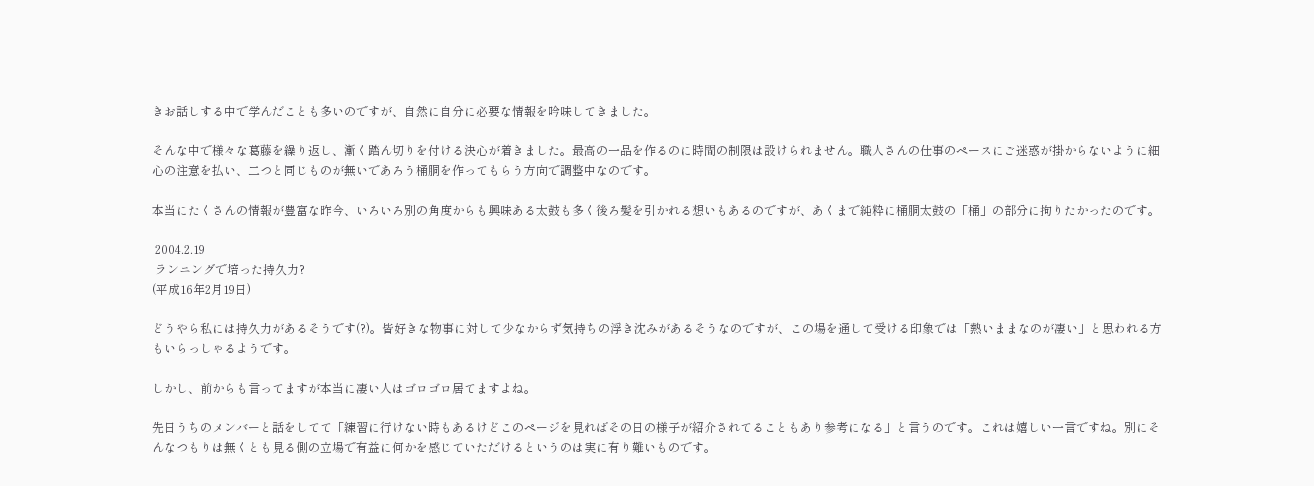きお話しする中で学んだことも多いのですが、自然に自分に必要な情報を吟味してきました。

そんな中で様々な葛藤を繰り返し、漸く踏ん切りを付ける決心が着きました。最高の一品を作るのに時間の制限は設けられません。職人さんの仕事のペースにご迷惑が掛からないように細心の注意を払い、二つと同じものが無いであろう桶胴を作ってもらう方向で調整中なのです。

本当にたくさんの情報が豊富な昨今、いろいろ別の角度からも興味ある太鼓も多く後ろ髪を引かれる想いもあるのですが、あくまで純粋に桶胴太鼓の「桶」の部分に拘りたかったのです。

 2004.2.19
 ランニングで培った持久力?
(平成16年2月19日)

どうやら私には持久力があるそうです(?)。皆好きな物事に対して少なからず気持ちの浮き沈みがあるそうなのですが、この場を通して受ける印象では「熱いままなのが凄い」と思われる方もいらっしゃるようです。

しかし、前からも言ってますが本当に凄い人はゴロゴロ居てますよね。

先日うちのメンバーと話をしてて「練習に行けない時もあるけどこのページを見ればその日の様子が紹介されてることもあり参考になる」と言うのです。これは嬉しい一言ですね。別にそんなつもりは無くとも見る側の立場で有益に何かを感じていただけるというのは実に有り難いものです。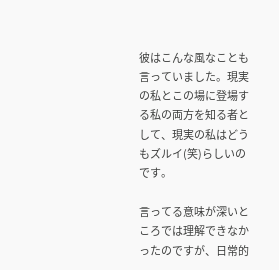彼はこんな風なことも言っていました。現実の私とこの場に登場する私の両方を知る者として、現実の私はどうもズルイ(笑)らしいのです。

言ってる意味が深いところでは理解できなかったのですが、日常的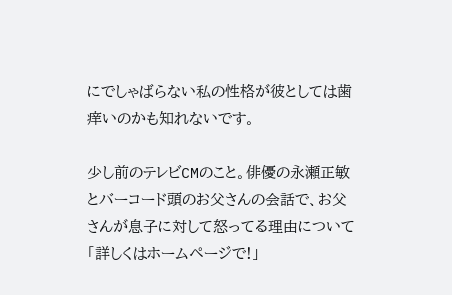にでしゃばらない私の性格が彼としては歯痒いのかも知れないです。

少し前のテレビCMのこと。俳優の永瀬正敏とバーコード頭のお父さんの会話で、お父さんが息子に対して怒ってる理由について「詳しくはホームページで!」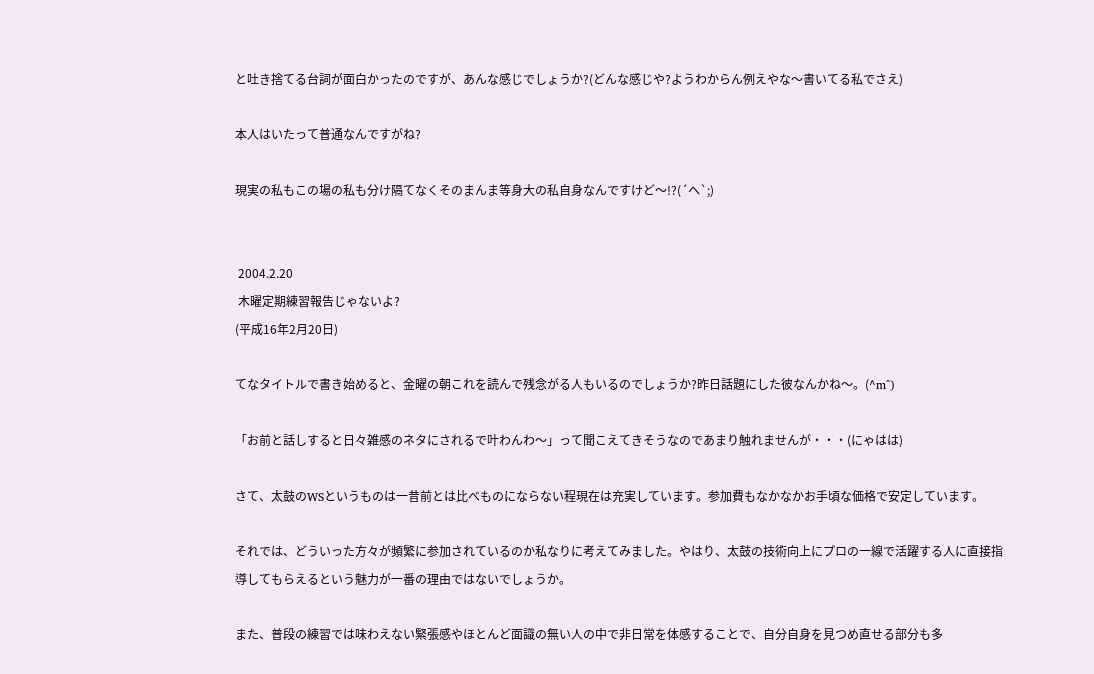と吐き捨てる台詞が面白かったのですが、あんな感じでしょうか?(どんな感じや?ようわからん例えやな〜書いてる私でさえ)

本人はいたって普通なんですがね?

現実の私もこの場の私も分け隔てなくそのまんま等身大の私自身なんですけど〜!?(´ヘ`;)


 2004.2.20
 木曜定期練習報告じゃないよ?
(平成16年2月20日)

てなタイトルで書き始めると、金曜の朝これを読んで残念がる人もいるのでしょうか?昨日話題にした彼なんかね〜。(^m^)

「お前と話しすると日々雑感のネタにされるで叶わんわ〜」って聞こえてきそうなのであまり触れませんが・・・(にゃはは)

さて、太鼓のWSというものは一昔前とは比べものにならない程現在は充実しています。参加費もなかなかお手頃な価格で安定しています。

それでは、どういった方々が頻繁に参加されているのか私なりに考えてみました。やはり、太鼓の技術向上にプロの一線で活躍する人に直接指導してもらえるという魅力が一番の理由ではないでしょうか。

また、普段の練習では味わえない緊張感やほとんど面識の無い人の中で非日常を体感することで、自分自身を見つめ直せる部分も多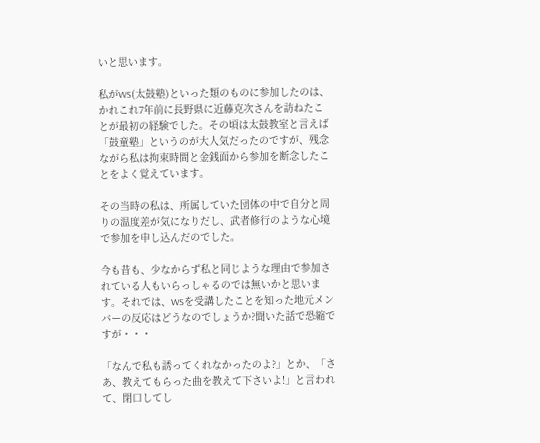いと思います。

私がWS(太鼓塾)といった類のものに参加したのは、かれこれ7年前に長野県に近藤克次さんを訪ねたことが最初の経験でした。その頃は太鼓教室と言えば「鼓童塾」というのが大人気だったのですが、残念ながら私は拘束時間と金銭面から参加を断念したことをよく覚えています。

その当時の私は、所属していた団体の中で自分と周りの温度差が気になりだし、武者修行のような心境で参加を申し込んだのでした。

今も昔も、少なからず私と同じような理由で参加されている人もいらっしゃるのでは無いかと思います。それでは、WSを受講したことを知った地元メンバーの反応はどうなのでしょうか?聞いた話で恐縮ですが・・・

「なんで私も誘ってくれなかったのよ?」とか、「さあ、教えてもらった曲を教えて下さいよ!」と言われて、閉口してし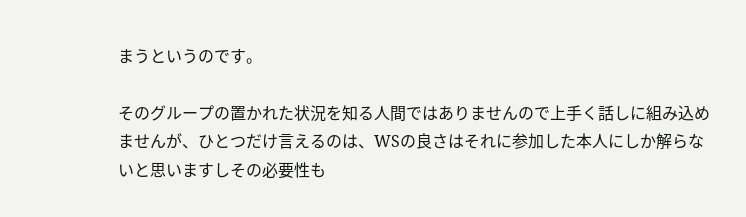まうというのです。

そのグループの置かれた状況を知る人間ではありませんので上手く話しに組み込めませんが、ひとつだけ言えるのは、WSの良さはそれに参加した本人にしか解らないと思いますしその必要性も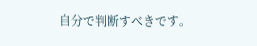自分で判断すべきです。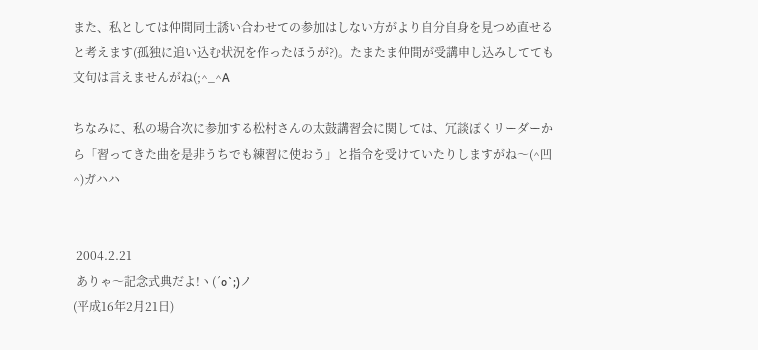また、私としては仲間同士誘い合わせての参加はしない方がより自分自身を見つめ直せると考えます(孤独に追い込む状況を作ったほうが?)。たまたま仲間が受講申し込みしてても文句は言えませんがね(;^_^A

ちなみに、私の場合次に参加する松村さんの太鼓講習会に関しては、冗談ぽくリーダーから「習ってきた曲を是非うちでも練習に使おう」と指令を受けていたりしますがね〜(^凹^)ガハハ


 2004.2.21
 ありゃ〜記念式典だよ!ヽ(´o`;)ノ
(平成16年2月21日)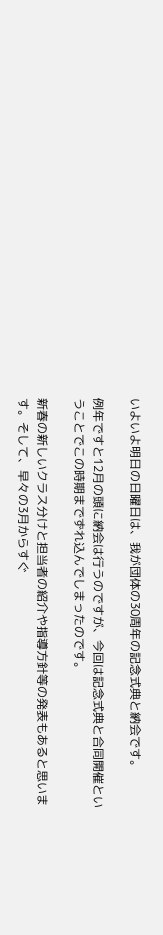いよいよ明日の日曜日は、我が団体の30周年の記念式典と納会です。

例年ですと12月の頭に納会は行うのですが、今回は記念式典と合同開催ということでこの時期までずれ込んでしまったのです。

新春の新しいクラス分けと担当者の紹介や指導方針等の発表もあると思います。そして、早々の3月からすぐ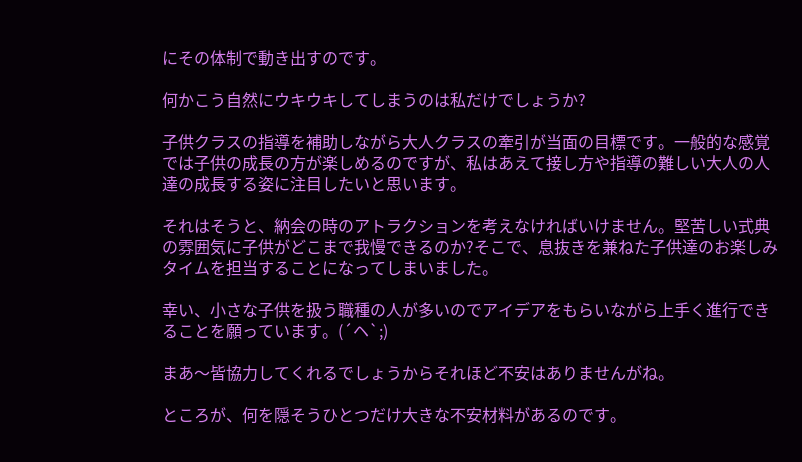にその体制で動き出すのです。

何かこう自然にウキウキしてしまうのは私だけでしょうか?

子供クラスの指導を補助しながら大人クラスの牽引が当面の目標です。一般的な感覚では子供の成長の方が楽しめるのですが、私はあえて接し方や指導の難しい大人の人達の成長する姿に注目したいと思います。

それはそうと、納会の時のアトラクションを考えなければいけません。堅苦しい式典の雰囲気に子供がどこまで我慢できるのか?そこで、息抜きを兼ねた子供達のお楽しみタイムを担当することになってしまいました。

幸い、小さな子供を扱う職種の人が多いのでアイデアをもらいながら上手く進行できることを願っています。(´ヘ`;)

まあ〜皆協力してくれるでしょうからそれほど不安はありませんがね。

ところが、何を隠そうひとつだけ大きな不安材料があるのです。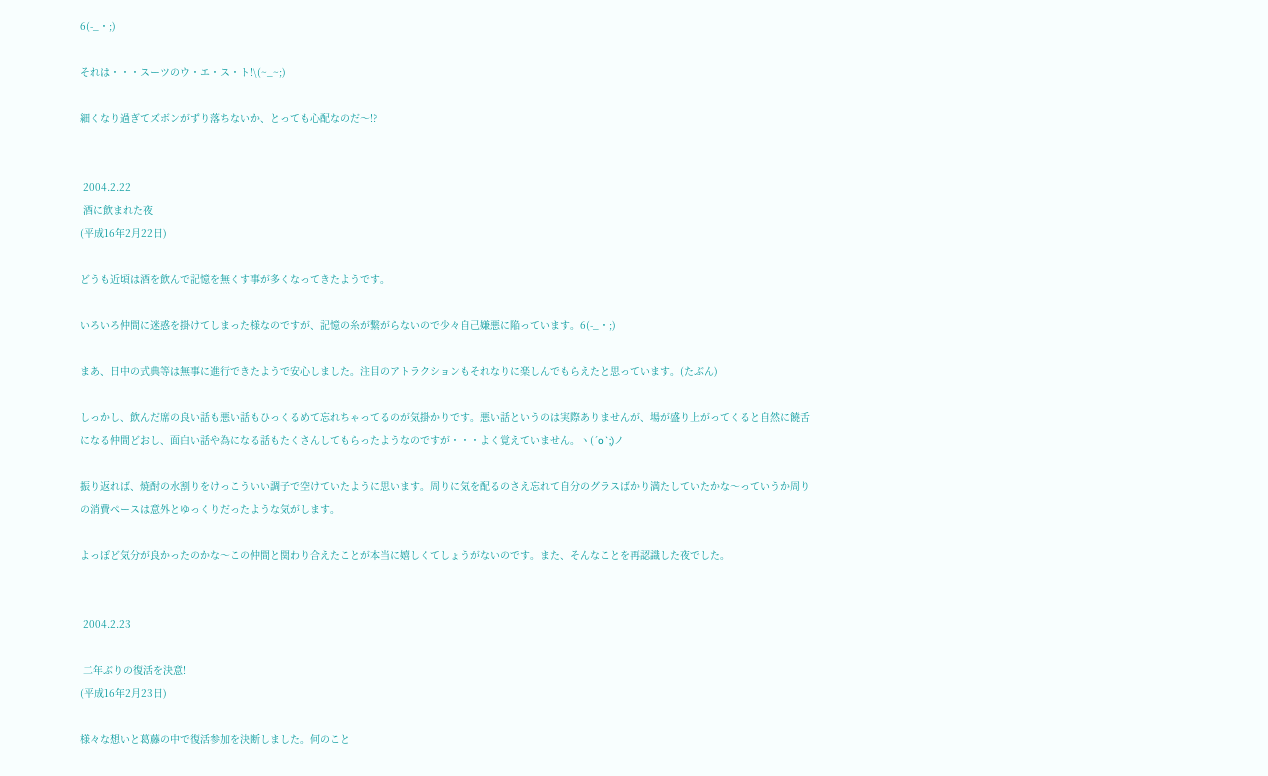6(-_・;)

それは・・・スーツのウ・エ・ス・ト!\(~_~;)

細くなり過ぎてズボンがずり落ちないか、とっても心配なのだ〜!?


 2004.2.22
 酒に飲まれた夜
(平成16年2月22日)

どうも近頃は酒を飲んで記憶を無くす事が多くなってきたようです。

いろいろ仲間に迷惑を掛けてしまった様なのですが、記憶の糸が繋がらないので少々自己嫌悪に陥っています。6(-_・;)

まあ、日中の式典等は無事に進行できたようで安心しました。注目のアトラクションもそれなりに楽しんでもらえたと思っています。(たぶん)

しっかし、飲んだ席の良い話も悪い話もひっくるめて忘れちゃってるのが気掛かりです。悪い話というのは実際ありませんが、場が盛り上がってくると自然に饒舌になる仲間どおし、面白い話や為になる話もたくさんしてもらったようなのですが・・・よく覚えていません。ヽ(´o`;)ノ

振り返れば、焼酎の水割りをけっこういい調子で空けていたように思います。周りに気を配るのさえ忘れて自分のグラスばかり満たしていたかな〜っていうか周りの消費ペースは意外とゆっくりだったような気がします。

よっぽど気分が良かったのかな〜この仲間と関わり合えたことが本当に嬉しくてしょうがないのです。また、そんなことを再認識した夜でした。


 2004.2.23

 二年ぶりの復活を決意!
(平成16年2月23日)

様々な想いと葛藤の中で復活参加を決断しました。何のこと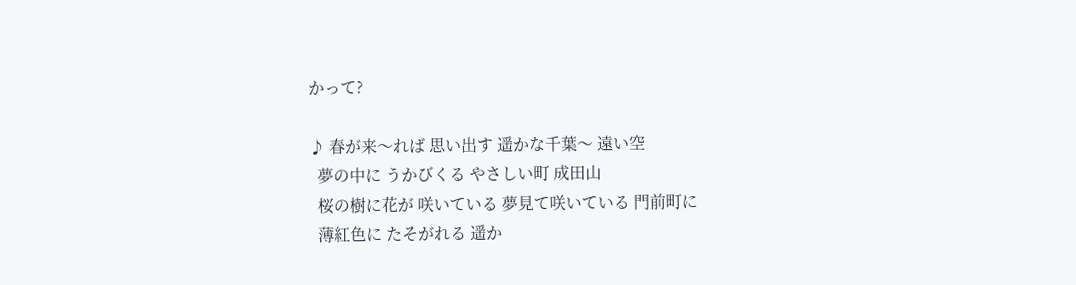かって?

♪ 春が来〜れば 思い出す 遥かな千葉〜 遠い空
  夢の中に うかびくる やさしい町 成田山
  桜の樹に花が 咲いている 夢見て咲いている 門前町に
  薄紅色に たそがれる 遥か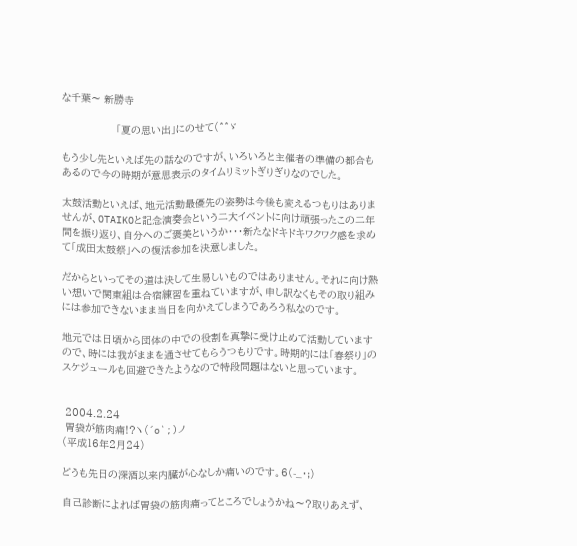な千葉〜 新勝寺

                  「夏の思い出」にのせて(^^ゞ

もう少し先といえば先の話なのですが、いろいろと主催者の準備の都合もあるので今の時期が意思表示のタイムリミットぎりぎりなのでした。

太鼓活動といえば、地元活動最優先の姿勢は今後も変えるつもりはありませんが、OTAIKOと記念演奏会という二大イベントに向け頑張ったこの二年間を振り返り、自分へのご褒美というか・・・新たなドキドキワクワク感を求めて「成田太鼓祭」への復活参加を決意しました。

だからといってその道は決して生易しいものではありません。それに向け熱い想いで関東組は合宿練習を重ねていますが、申し訳なくもその取り組みには参加できないまま当日を向かえてしまうであろう私なのです。

地元では日頃から団体の中での役割を真摯に受け止めて活動していますので、時には我がままを通させてもらうつもりです。時期的には「春祭り」のスケジュールも回避できたようなので特段問題はないと思っています。


 2004.2.24
 胃袋が筋肉痛!?ヽ(´o`;)ノ
(平成16年2月24)

どうも先日の深酒以来内臓が心なしか痛いのです。6(-_・;)

自己診断によれば胃袋の筋肉痛ってところでしょうかね〜?取りあえず、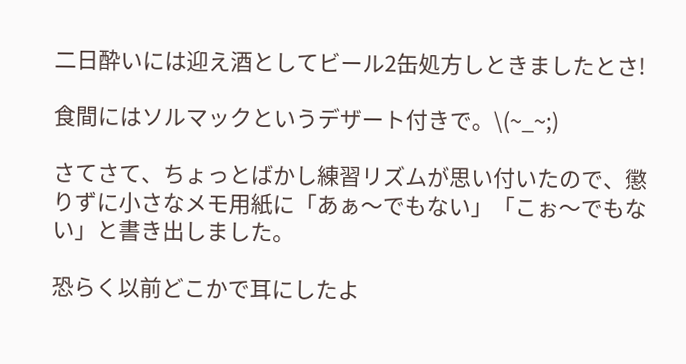二日酔いには迎え酒としてビール2缶処方しときましたとさ!

食間にはソルマックというデザート付きで。\(~_~;)

さてさて、ちょっとばかし練習リズムが思い付いたので、懲りずに小さなメモ用紙に「あぁ〜でもない」「こぉ〜でもない」と書き出しました。

恐らく以前どこかで耳にしたよ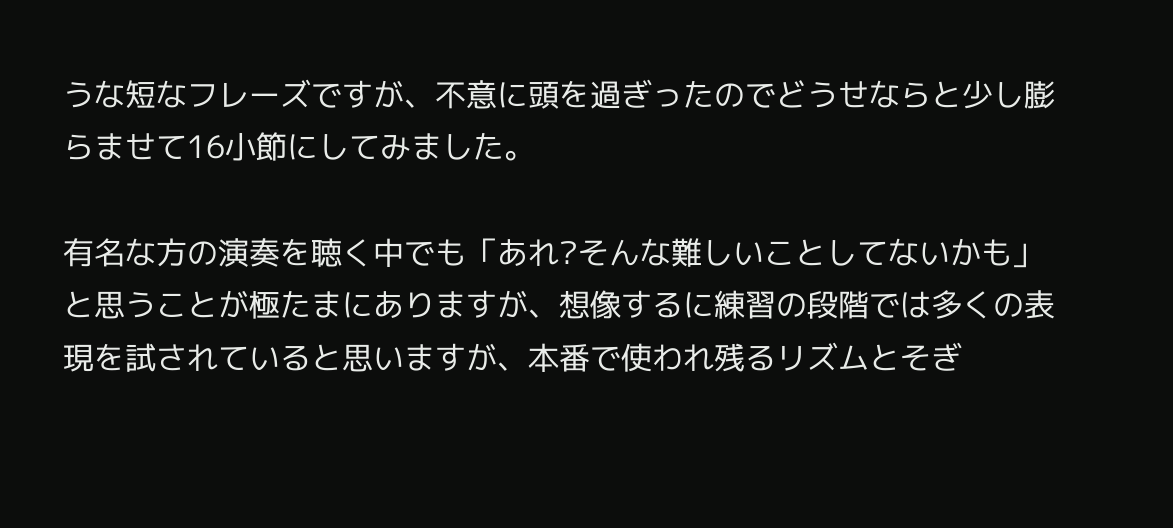うな短なフレーズですが、不意に頭を過ぎったのでどうせならと少し膨らませて16小節にしてみました。

有名な方の演奏を聴く中でも「あれ?そんな難しいことしてないかも」と思うことが極たまにありますが、想像するに練習の段階では多くの表現を試されていると思いますが、本番で使われ残るリズムとそぎ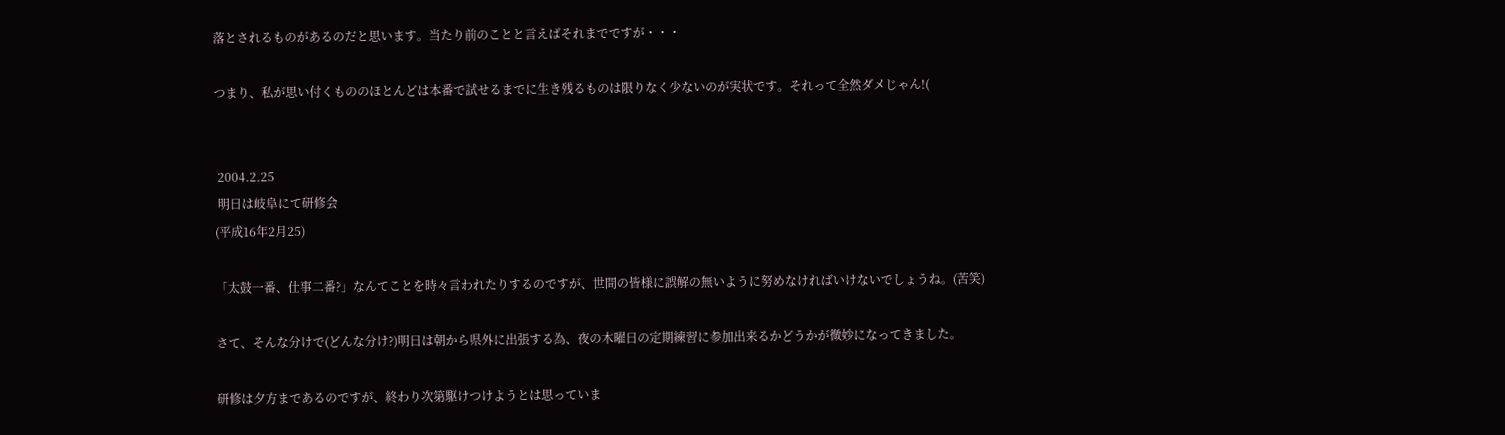落とされるものがあるのだと思います。当たり前のことと言えばそれまでですが・・・

つまり、私が思い付くもののほとんどは本番で試せるまでに生き残るものは限りなく少ないのが実状です。それって全然ダメじゃん!(


 2004.2.25
 明日は岐阜にて研修会
(平成16年2月25)

「太鼓一番、仕事二番?」なんてことを時々言われたりするのですが、世間の皆様に誤解の無いように努めなければいけないでしょうね。(苦笑)

さて、そんな分けで(どんな分け?)明日は朝から県外に出張する為、夜の木曜日の定期練習に参加出来るかどうかが微妙になってきました。

研修は夕方まであるのですが、終わり次第駆けつけようとは思っていま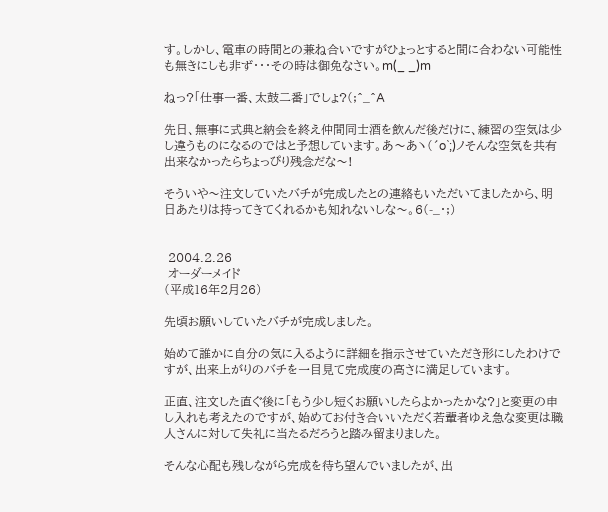す。しかし、電車の時間との兼ね合いですがひょっとすると間に合わない可能性も無きにしも非ず・・・その時は御免なさい。m(_ _)m

ねっ?「仕事一番、太鼓二番」でしょ?(;^_^A

先日、無事に式典と納会を終え仲間同士酒を飲んだ後だけに、練習の空気は少し違うものになるのではと予想しています。あ〜あヽ(´o`;)ノそんな空気を共有出来なかったらちょっぴり残念だな〜!

そういや〜注文していたバチが完成したとの連絡もいただいてましたから、明日あたりは持ってきてくれるかも知れないしな〜。6(-_・;)


 2004.2.26
 オーダーメイド
(平成16年2月26)

先頃お願いしていたバチが完成しました。

始めて誰かに自分の気に入るように詳細を指示させていただき形にしたわけですが、出来上がりのバチを一目見て完成度の高さに満足しています。

正直、注文した直ぐ後に「もう少し短くお願いしたらよかったかな?」と変更の申し入れも考えたのですが、始めてお付き合いいただく若輩者ゆえ急な変更は職人さんに対して失礼に当たるだろうと踏み留まりました。

そんな心配も残しながら完成を待ち望んでいましたが、出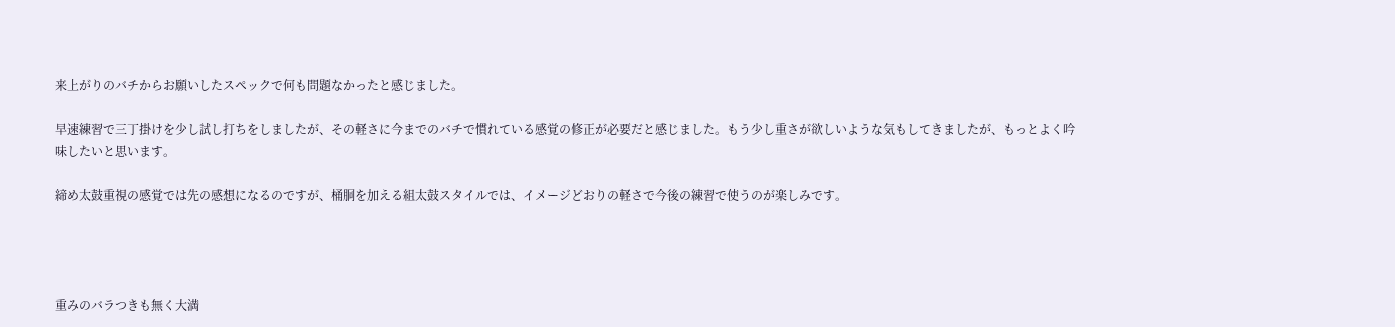来上がりのバチからお願いしたスペックで何も問題なかったと感じました。

早速練習で三丁掛けを少し試し打ちをしましたが、その軽さに今までのバチで慣れている感覚の修正が必要だと感じました。もう少し重さが欲しいような気もしてきましたが、もっとよく吟味したいと思います。

締め太鼓重視の感覚では先の感想になるのですが、桶胴を加える組太鼓スタイルでは、イメージどおりの軽さで今後の練習で使うのが楽しみです。




重みのバラつきも無く大満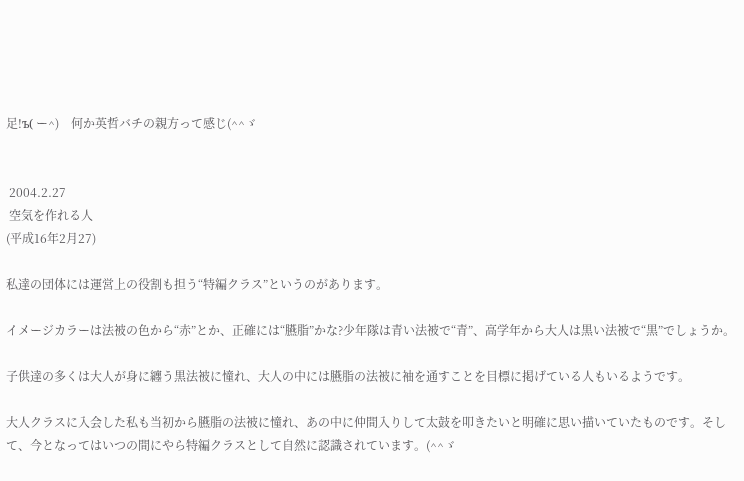足!ъ( ー^)    何か英哲バチの親方って感じ(^^ゞ


 2004.2.27
 空気を作れる人
(平成16年2月27)

私達の団体には運営上の役割も担う“特編クラス”というのがあります。

イメージカラーは法被の色から“赤”とか、正確には“臙脂”かな?少年隊は青い法被で“青”、高学年から大人は黒い法被で“黒”でしょうか。

子供達の多くは大人が身に纏う黒法被に憧れ、大人の中には臙脂の法被に袖を通すことを目標に掲げている人もいるようです。

大人クラスに入会した私も当初から臙脂の法被に憧れ、あの中に仲間入りして太鼓を叩きたいと明確に思い描いていたものです。そして、今となってはいつの間にやら特編クラスとして自然に認識されています。(^^ゞ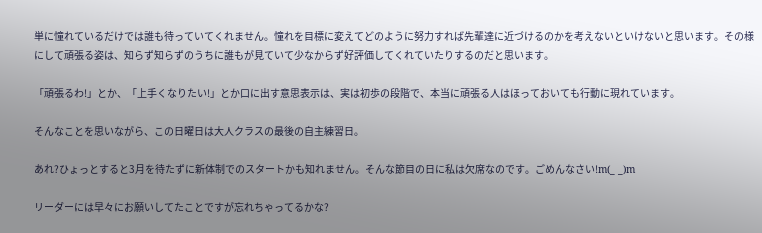単に憧れているだけでは誰も待っていてくれません。憧れを目標に変えてどのように努力すれば先輩達に近づけるのかを考えないといけないと思います。その様にして頑張る姿は、知らず知らずのうちに誰もが見ていて少なからず好評価してくれていたりするのだと思います。

「頑張るわ!」とか、「上手くなりたい!」とか口に出す意思表示は、実は初歩の段階で、本当に頑張る人はほっておいても行動に現れています。

そんなことを思いながら、この日曜日は大人クラスの最後の自主練習日。

あれ?ひょっとすると3月を待たずに新体制でのスタートかも知れません。そんな節目の日に私は欠席なのです。ごめんなさい!m(_ _)m

リーダーには早々にお願いしてたことですが忘れちゃってるかな?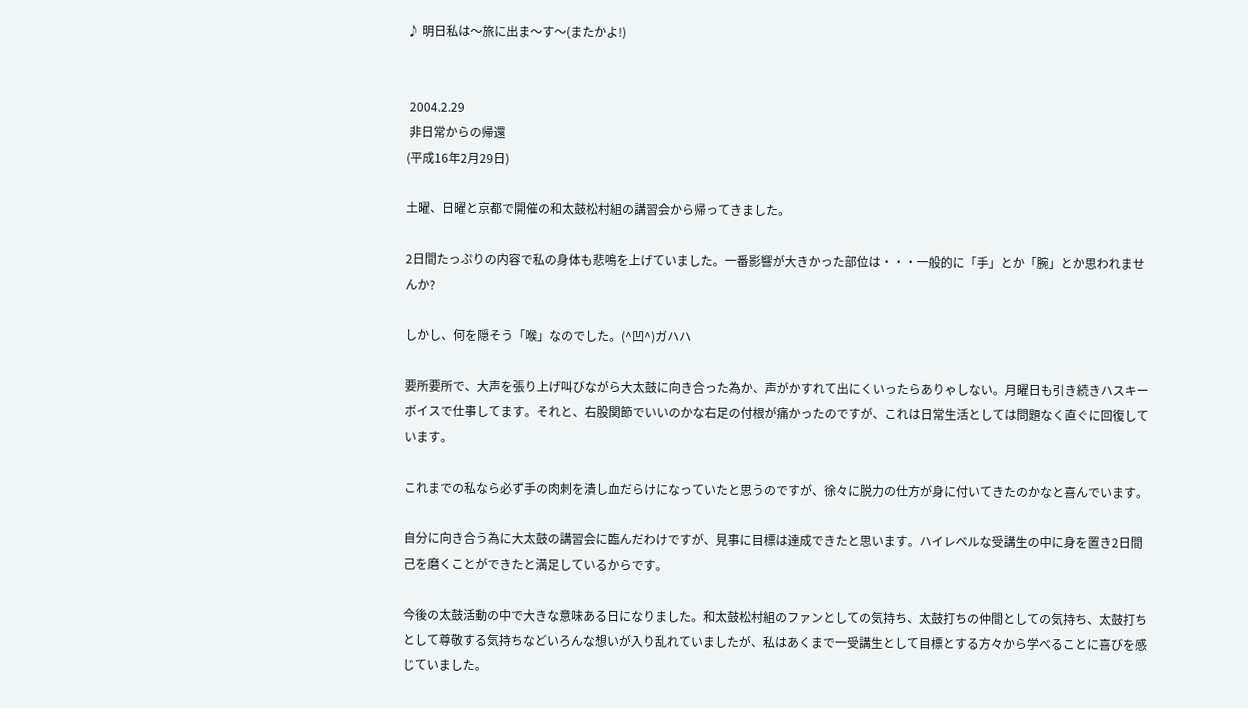♪ 明日私は〜旅に出ま〜す〜(またかよ!)


 2004.2.29
 非日常からの帰還
(平成16年2月29日)

土曜、日曜と京都で開催の和太鼓松村組の講習会から帰ってきました。

2日間たっぷりの内容で私の身体も悲鳴を上げていました。一番影響が大きかった部位は・・・一般的に「手」とか「腕」とか思われませんか?

しかし、何を隠そう「喉」なのでした。(^凹^)ガハハ

要所要所で、大声を張り上げ叫びながら大太鼓に向き合った為か、声がかすれて出にくいったらありゃしない。月曜日も引き続きハスキーボイスで仕事してます。それと、右股関節でいいのかな右足の付根が痛かったのですが、これは日常生活としては問題なく直ぐに回復しています。

これまでの私なら必ず手の肉刺を潰し血だらけになっていたと思うのですが、徐々に脱力の仕方が身に付いてきたのかなと喜んでいます。

自分に向き合う為に大太鼓の講習会に臨んだわけですが、見事に目標は達成できたと思います。ハイレベルな受講生の中に身を置き2日間己を磨くことができたと満足しているからです。

今後の太鼓活動の中で大きな意味ある日になりました。和太鼓松村組のファンとしての気持ち、太鼓打ちの仲間としての気持ち、太鼓打ちとして尊敬する気持ちなどいろんな想いが入り乱れていましたが、私はあくまで一受講生として目標とする方々から学べることに喜びを感じていました。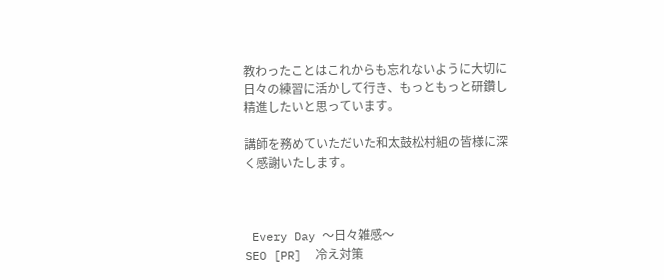教わったことはこれからも忘れないように大切に日々の練習に活かして行き、もっともっと研鑽し精進したいと思っています。

講師を務めていただいた和太鼓松村組の皆様に深く感謝いたします。



 Every Day 〜日々雑感〜
SEO [PR]  冷え対策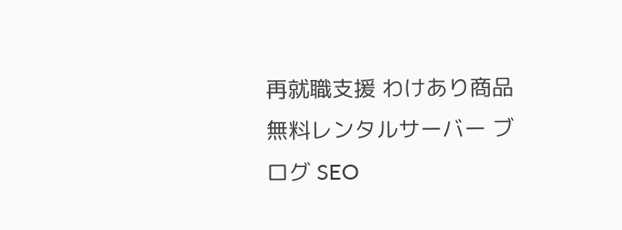再就職支援 わけあり商品 無料レンタルサーバー ブログ SEO